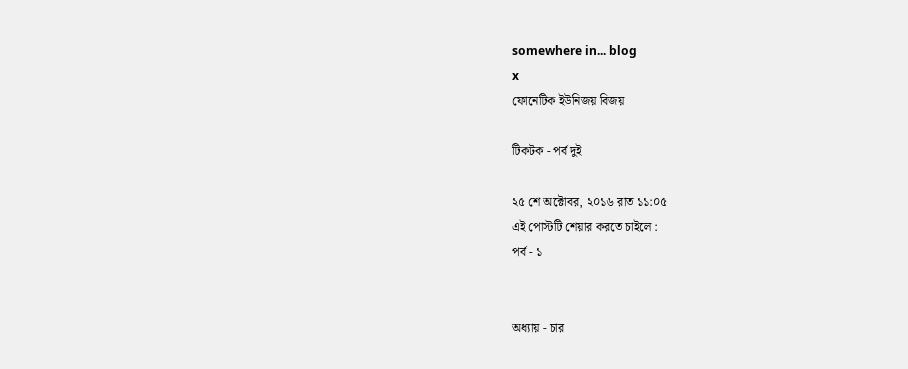somewhere in... blog
x
ফোনেটিক ইউনিজয় বিজয়

টিকটক - পর্ব দুই

২৫ শে অক্টোবর, ২০১৬ রাত ১১:০৫
এই পোস্টটি শেয়ার করতে চাইলে :
পর্ব - ১


অধ্যায় - চার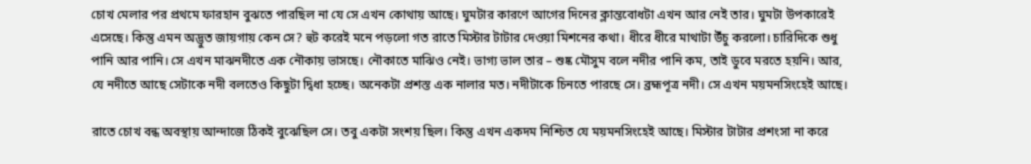চোখ মেলার পর প্রথমে ফারহান বুঝতে পারছিল না যে সে এখন কোথায় আছে। ঘুমটার কারণে আগের দিনের ক্লান্তবোধটা এখন আর নেই তার। ঘুমটা উপকারেই এসেছে। কিন্তু এমন অদ্ভুত জায়গায় কেন সে? হুট করেই মনে পড়লো গত রাতে মিস্টার টাটার দেওয়া মিশনের কথা। ধীরে ধীরে মাথাটা উঁচু করলো। চারিদিকে শুধু পানি আর পানি। সে এখন মাঝনদীতে এক নৌকায় ভাসছে। নৌকাতে মাঝিও নেই। ভাগ্য ভাল তার – শুষ্ক মৌসুম বলে নদীর পানি কম, তাই ডুবে মরতে হয়নি। আর, যে নদীতে আছে সেটাকে নদী বলতেও কিছুটা দ্বিধা হচ্ছে। অনেকটা প্রশস্ত এক নালার মত। নদীটাকে চিনতে পারছে সে। ব্রহ্মপূত্র নদী। সে এখন ময়মনসিংহেই আছে।

রাতে চোখ বন্ধ অবস্থায় আন্দাজে ঠিকই বুঝেছিল সে। তবু একটা সংশয় ছিল। কিন্তু এখন একদম নিশ্চিত যে ময়মনসিংহেই আছে। মিস্টার টাটার প্রশংসা না করে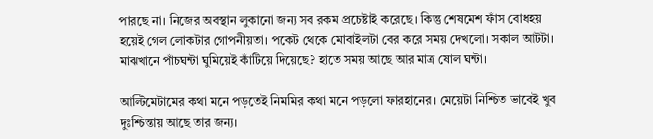পারছে না। নিজের অবস্থান লুকানো জন্য সব রকম প্রচেষ্টাই করেছে। কিন্তু শেষমেশ ফাঁস বোধহয় হয়েই গেল লোকটার গোপনীয়তা। পকেট থেকে মোবাইলটা বের করে সময় দেখলো। সকাল আটটা। মাঝখানে পাঁচঘন্টা ঘুমিয়েই কাঁটিয়ে দিয়েছে? হাতে সময় আছে আর মাত্র ষোল ঘন্টা।

আল্টিমেটামের কথা মনে পড়তেই নিমমির কথা মনে পড়লো ফারহানের। মেয়েটা নিশ্চিত ভাবেই খুব দুঃশ্চিন্তায় আছে তার জন্য।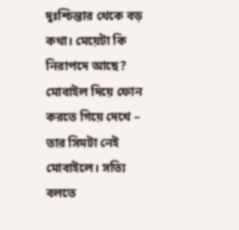দুঃশ্চিন্তার থেকে বড় কথা। মেয়েটা কি নিরাপদে আছে? মোবাইল দিয়ে ফোন করতে গিয়ে দেখে – তার সিমটা নেই মোবাইলে। সত্যি বলতে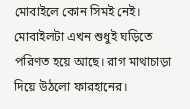মোবাইলে কোন সিমই নেই। মোবাইলটা এখন শুধুই ঘড়িতে পরিণত হয়ে আছে। রাগ মাথাচাড়া দিয়ে উঠলো ফারহানের।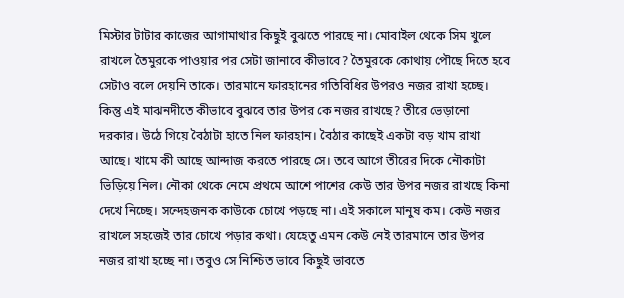মিস্টার টাটার কাজের আগামাথার কিছুই বুঝতে পারছে না। মোবাইল থেকে সিম খুলে রাখলে তৈমুরকে পাওয়ার পর সেটা জানাবে কীভাবে? তৈমুরকে কোথায় পৌছে দিতে হবে সেটাও বলে দেয়নি তাকে। তারমানে ফারহানের গতিবিধির উপরও নজর রাখা হচ্ছে। কিন্তু এই মাঝনদীতে কীভাবে বুঝবে তার উপর কে নজর রাখছে? তীরে ভেড়ানো দরকার। উঠে গিয়ে বৈঠাটা হাতে নিল ফারহান। বৈঠার কাছেই একটা বড় খাম রাখা আছে। খামে কী আছে আন্দাজ করতে পারছে সে। তবে আগে তীরের দিকে নৌকাটা ভিড়িয়ে নিল। নৌকা থেকে নেমে প্রথমে আশে পাশের কেউ তার উপর নজর রাখছে কিনা দেখে নিচ্ছে। সন্দেহজনক কাউকে চোখে পড়ছে না। এই সকালে মানুষ কম। কেউ নজর রাখলে সহজেই তার চোখে পড়ার কথা। যেহেতু এমন কেউ নেই তারমানে তার উপর নজর রাখা হচ্ছে না। তবুও সে নিশ্চিত ভাবে কিছুই ভাবতে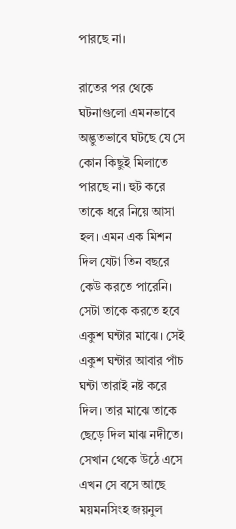পারছে না।

রাতের পর থেকে ঘটনাগুলো এমনভাবে অদ্ভুতভাবে ঘটছে যে সে কোন কিছুই মিলাতে পারছে না। হুট করে তাকে ধরে নিয়ে আসা হল। এমন এক মিশন দিল যেটা তিন বছরে কেউ করতে পারেনি। সেটা তাকে করতে হবে একুশ ঘন্টার মাঝে। সেই একুশ ঘন্টার আবার পাঁচ ঘন্টা তারাই নষ্ট করে দিল। তার মাঝে তাকে ছেড়ে দিল মাঝ নদীতে। সেখান থেকে উঠে এসে এখন সে বসে আছে ময়মনসিংহ জয়নুল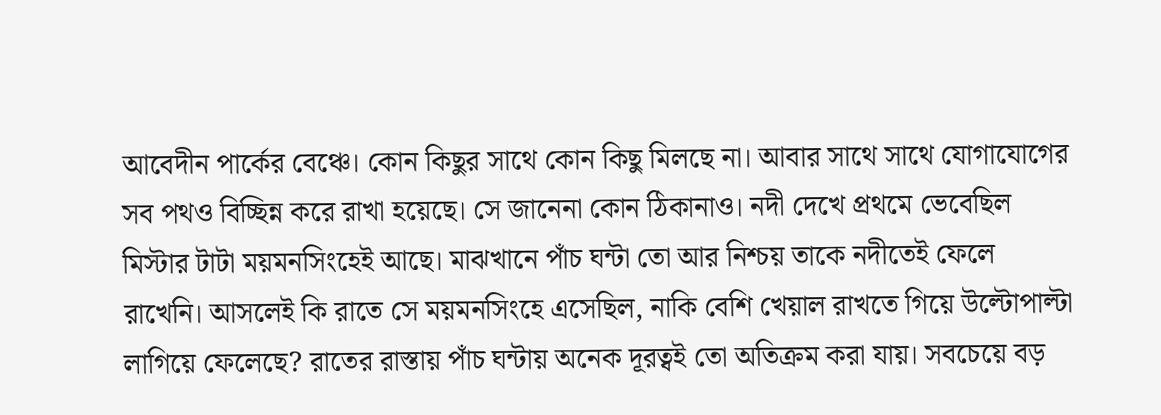আবেদীন পার্কের বেঞ্চে। কোন কিছুর সাথে কোন কিছু মিলছে না। আবার সাথে সাথে যোগাযোগের সব পথও বিচ্ছিন্ন করে রাখা হয়েছে। সে জানেনা কোন ঠিকানাও। নদী দেখে প্রথমে ভেবেছিল মিস্টার টাটা ময়মনসিংহেই আছে। মাঝখানে পাঁচ ঘন্টা তো আর নিশ্চয় তাকে নদীতেই ফেলে রাখেনি। আসলেই কি রাতে সে ময়মনসিংহে এসেছিল, নাকি বেশি খেয়াল রাখতে গিয়ে উল্টোপাল্টা লাগিয়ে ফেলেছে? রাতের রাস্তায় পাঁচ ঘন্টায় অনেক দূরত্বই তো অতিক্রম করা যায়। সবচেয়ে বড়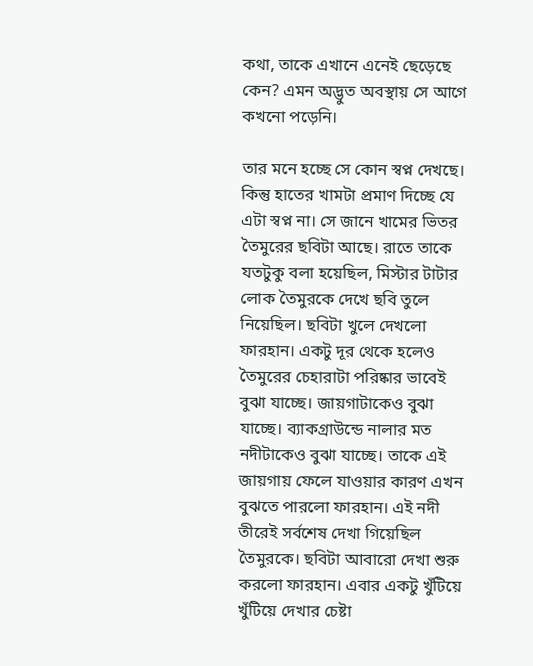কথা, তাকে এখানে এনেই ছেড়েছে কেন? এমন অদ্ভুত অবস্থায় সে আগে কখনো পড়েনি।

তার মনে হচ্ছে সে কোন স্বপ্ন দেখছে। কিন্তু হাতের খামটা প্রমাণ দিচ্ছে যে এটা স্বপ্ন না। সে জানে খামের ভিতর তৈমুরের ছবিটা আছে। রাতে তাকে যতটুকু বলা হয়েছিল, মিস্টার টাটার লোক তৈমুরকে দেখে ছবি তুলে নিয়েছিল। ছবিটা খুলে দেখলো ফারহান। একটু দূর থেকে হলেও তৈমুরের চেহারাটা পরিষ্কার ভাবেই বুঝা যাচ্ছে। জায়গাটাকেও বুঝা যাচ্ছে। ব্যাকগ্রাউন্ডে নালার মত নদীটাকেও বুঝা যাচ্ছে। তাকে এই জায়গায় ফেলে যাওয়ার কারণ এখন বুঝতে পারলো ফারহান। এই নদী তীরেই সর্বশেষ দেখা গিয়েছিল তৈমুরকে। ছবিটা আবারো দেখা শুরু করলো ফারহান। এবার একটু খুঁটিয়ে খুঁটিয়ে দেখার চেষ্টা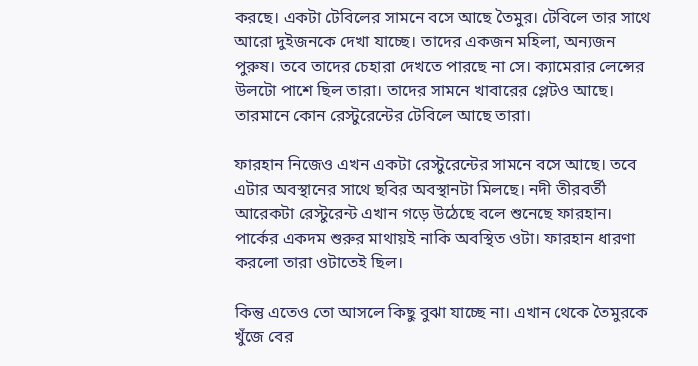করছে। একটা টেবিলের সামনে বসে আছে তৈমুর। টেবিলে তার সাথে আরো দুইজনকে দেখা যাচ্ছে। তাদের একজন মহিলা, অন্যজন পুরুষ। তবে তাদের চেহারা দেখতে পারছে না সে। ক্যামেরার লেন্সের উলটো পাশে ছিল তারা। তাদের সামনে খাবারের প্লেটও আছে। তারমানে কোন রেস্টুরেন্টের টেবিলে আছে তারা।

ফারহান নিজেও এখন একটা রেস্টুরেন্টের সামনে বসে আছে। তবে এটার অবস্থানের সাথে ছবির অবস্থানটা মিলছে। নদী তীরবর্তী আরেকটা রেস্টুরেন্ট এখান গড়ে উঠেছে বলে শুনেছে ফারহান। পার্কের একদম শুরুর মাথায়ই নাকি অবস্থিত ওটা। ফারহান ধারণা করলো তারা ওটাতেই ছিল।

কিন্তু এতেও তো আসলে কিছু বুঝা যাচ্ছে না। এখান থেকে তৈমুরকে খুঁজে বের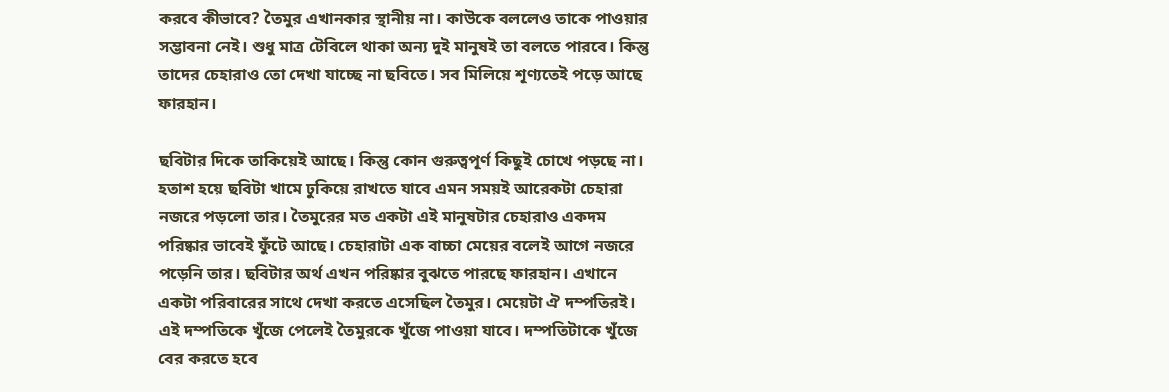করবে কীভাবে? তৈমুর এখানকার স্থানীয় না। কাউকে বললেও তাকে পাওয়ার সম্ভাবনা নেই। শুধু মাত্র টেবিলে থাকা অন্য দুই মানুষই তা বলতে পারবে। কিন্তু তাদের চেহারাও তো দেখা যাচ্ছে না ছবিতে। সব মিলিয়ে শূণ্যতেই পড়ে আছে ফারহান।

ছবিটার দিকে তাকিয়েই আছে। কিন্তু কোন গুরুত্বপূর্ণ কিছুই চোখে পড়ছে না। হতাশ হয়ে ছবিটা খামে ঢুকিয়ে রাখতে যাবে এমন সময়ই আরেকটা চেহারা নজরে পড়লো তার। তৈমুরের মত একটা এই মানুষটার চেহারাও একদম পরিষ্কার ভাবেই ফুঁটে আছে। চেহারাটা এক বাচ্চা মেয়ের বলেই আগে নজরে পড়েনি তার। ছবিটার অর্থ এখন পরিষ্কার বুঝতে পারছে ফারহান। এখানে একটা পরিবারের সাথে দেখা করতে এসেছিল তৈমুর। মেয়েটা ঐ দম্পতিরই। এই দম্পতিকে খুঁজে পেলেই তৈমুরকে খুঁজে পাওয়া যাবে। দম্পতিটাকে খুঁজে বের করতে হবে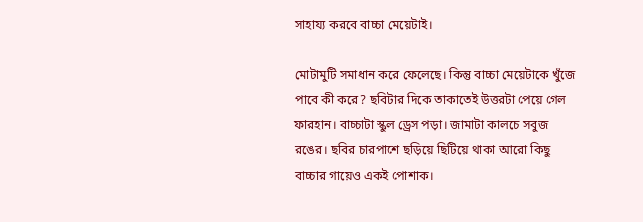সাহায্য করবে বাচ্চা মেয়েটাই।

মোটামুটি সমাধান করে ফেলেছে। কিন্তু বাচ্চা মেয়েটাকে খুঁজে পাবে কী করে? ছবিটার দিকে তাকাতেই উত্তরটা পেয়ে গেল ফারহান। বাচ্চাটা স্কুল ড্রেস পড়া। জামাটা কালচে সবুজ রঙের। ছবির চারপাশে ছড়িয়ে ছিটিয়ে থাকা আরো কিছু বাচ্চার গায়েও একই পোশাক।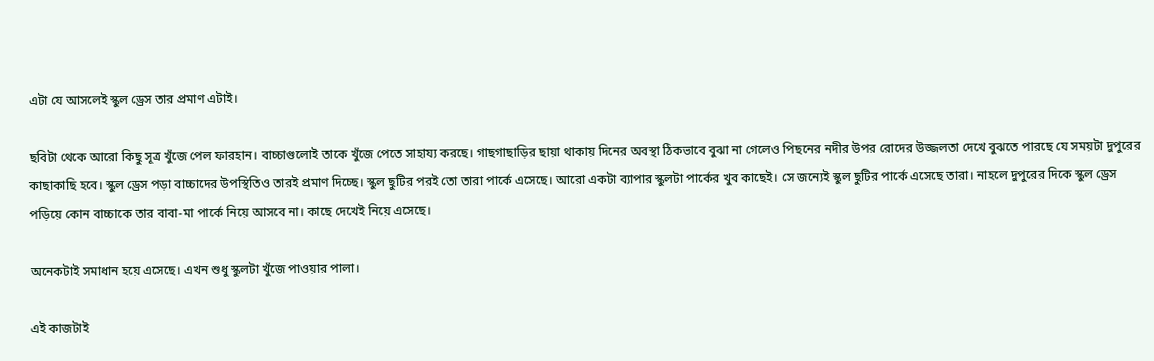এটা যে আসলেই স্কুল ড্রেস তার প্রমাণ এটাই।

ছবিটা থেকে আরো কিছু সূত্র খুঁজে পেল ফারহান। বাচ্চাগুলোই তাকে খুঁজে পেতে সাহায্য করছে। গাছগাছাড়ির ছায়া থাকায় দিনের অবস্থা ঠিকভাবে বুঝা না গেলেও পিছনের নদীর উপর রোদের উজ্জলতা দেখে বুঝতে পারছে যে সময়টা দুপুরের কাছাকাছি হবে। স্কুল ড্রেস পড়া বাচ্চাদের উপস্থিতিও তারই প্রমাণ দিচ্ছে। স্কুল ছুটির পরই তো তারা পার্কে এসেছে। আরো একটা ব্যাপার স্কুলটা পার্কের খুব কাছেই। সে জন্যেই স্কুল ছুটির পার্কে এসেছে তারা। নাহলে দুপুরের দিকে স্কুল ড্রেস পড়িয়ে কোন বাচ্চাকে তার বাবা-মা পার্কে নিয়ে আসবে না। কাছে দেখেই নিয়ে এসেছে।

অনেকটাই সমাধান হয়ে এসেছে। এখন শুধু স্কুলটা খুঁজে পাওয়ার পালা।

এই কাজটাই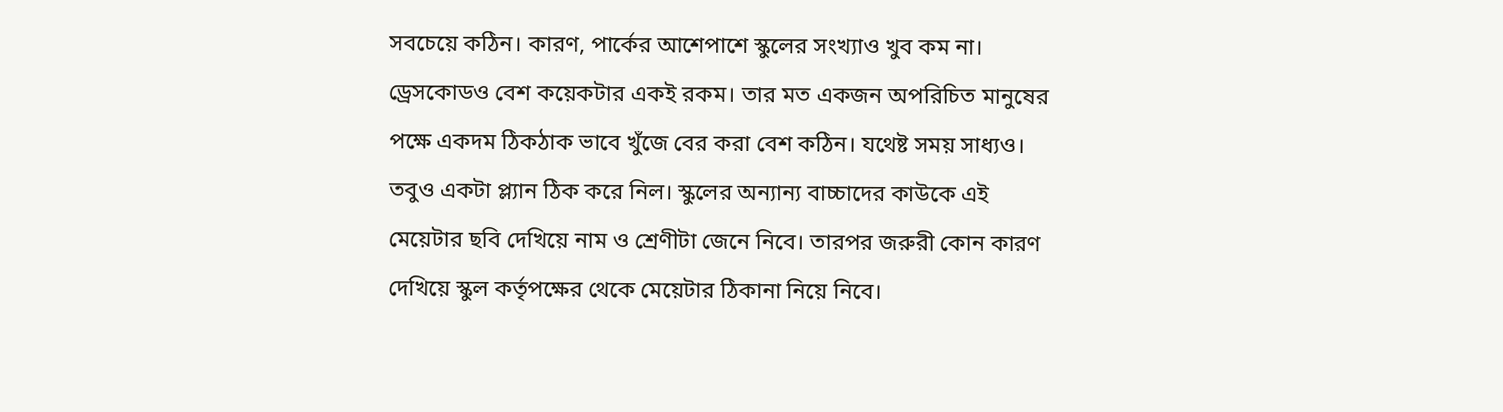সবচেয়ে কঠিন। কারণ, পার্কের আশেপাশে স্কুলের সংখ্যাও খুব কম না। ড্রেসকোডও বেশ কয়েকটার একই রকম। তার মত একজন অপরিচিত মানুষের পক্ষে একদম ঠিকঠাক ভাবে খুঁজে বের করা বেশ কঠিন। যথেষ্ট সময় সাধ্যও। তবুও একটা প্ল্যান ঠিক করে নিল। স্কুলের অন্যান্য বাচ্চাদের কাউকে এই মেয়েটার ছবি দেখিয়ে নাম ও শ্রেণীটা জেনে নিবে। তারপর জরুরী কোন কারণ দেখিয়ে স্কুল কর্তৃপক্ষের থেকে মেয়েটার ঠিকানা নিয়ে নিবে।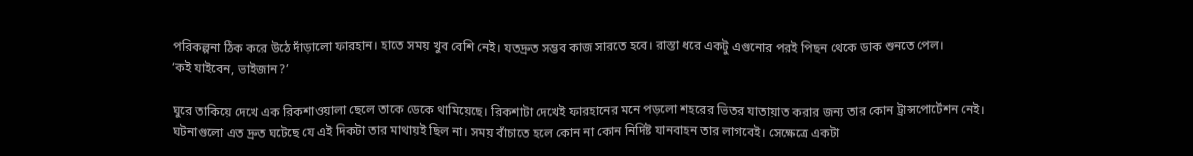পরিকল্পনা ঠিক করে উঠে দাঁড়ালো ফারহান। হাতে সময় খুব বেশি নেই। যতদ্রুত সম্ভব কাজ সারতে হবে। রাস্তা ধরে একটু এগুনোর পরই পিছন থেকে ডাক শুনতে পেল।
‘কই যাইবেন, ভাইজান?’

ঘুরে তাকিয়ে দেখে এক রিকশাওয়ালা ছেলে তাকে ডেকে থামিয়েছে। রিকশাটা দেখেই ফারহানের মনে পড়লো শহরের ভিতর যাতায়াত করার জন্য তার কোন ট্রান্সপোর্টেশন নেই। ঘটনাগুলো এত দ্রুত ঘটেছে যে এই দিকটা তার মাথায়ই ছিল না। সময় বাঁচাতে হলে কোন না কোন নির্দিষ্ট যানবাহন তার লাগবেই। সেক্ষেত্রে একটা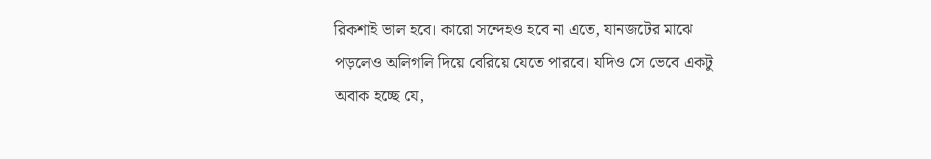রিকশাই ভাল হবে। কারো সন্দেহও হবে না এতে, যানজটের মাঝে পড়লেও অলিগলি দিয়ে বেরিয়ে যেতে পারবে। যদিও সে ভেবে একটু অবাক হচ্ছে যে,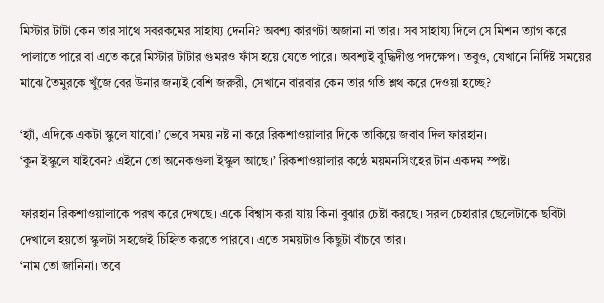মিস্টার টাটা কেন তার সাথে সবরকমের সাহায্য দেননি? অবশ্য কারণটা অজানা না তার। সব সাহায্য দিলে সে মিশন ত্যাগ করে পালাতে পারে বা এতে করে মিস্টার টাটার গুমরও ফাঁস হয়ে যেতে পারে। অবশ্যই বুদ্ধিদীপ্ত পদক্ষেপ। তবুও, যেখানে নির্দিষ্ট সময়ের মাঝে তৈমুরকে খুঁজে বের উনার জন্যই বেশি জরুরী, সেখানে বারবার কেন তার গতি শ্লথ করে দেওয়া হচ্ছে?

‘হ্যাঁ, এদিকে একটা স্কুলে যাবো।’ ভেবে সময় নষ্ট না করে রিকশাওয়ালার দিকে তাকিয়ে জবাব দিল ফারহান।
‘কুন ইস্কুলে যাইবেন? এইনে তো অনেকগুলা ইস্কুল আছে।’ রিকশাওয়ালার কন্ঠে ময়মনসিংহের টান একদম স্পষ্ট।

ফারহান রিকশাওয়ালাকে পরখ করে দেখছে। একে বিশ্বাস করা যায় কিনা বুঝার চেষ্টা করছে। সরল চেহারার ছেলেটাকে ছবিটা দেখালে হয়তো স্কুলটা সহজেই চিহ্নিত করতে পারবে। এতে সময়টাও কিছুটা বাঁচবে তার।
‘নাম তো জানিনা। তবে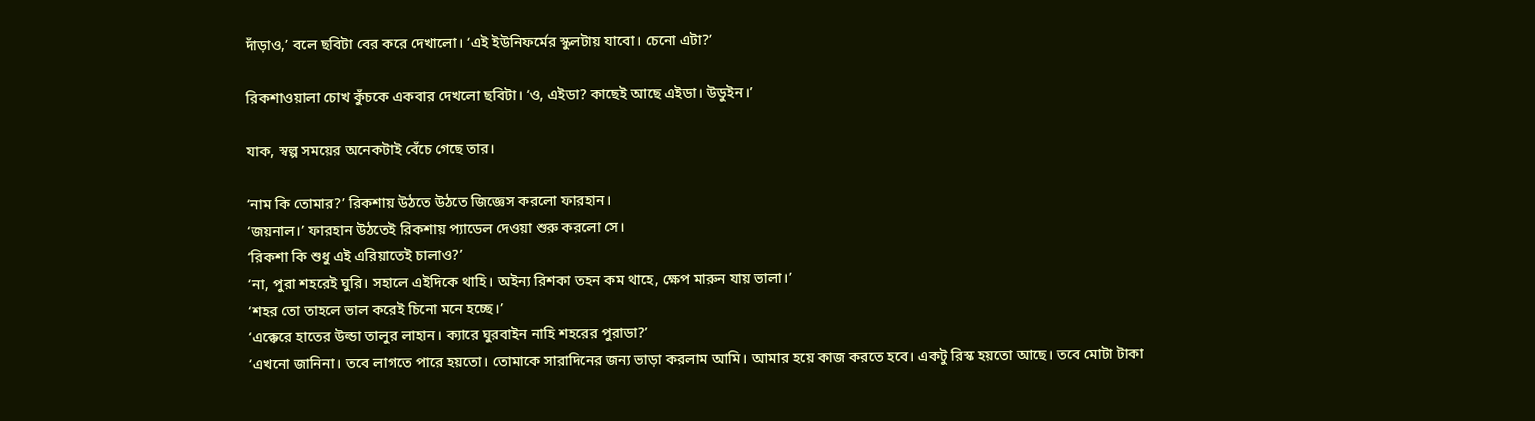দাঁড়াও,’ বলে ছবিটা বের করে দেখালো। ‘এই ইউনিফর্মের স্কুলটায় যাবো। চেনো এটা?’

রিকশাওয়ালা চোখ কুঁচকে একবার দেখলো ছবিটা। ‘ও, এইডা? কাছেই আছে এইডা। উডুইন।’

যাক, স্বল্প সময়ের অনেকটাই বেঁচে গেছে তার।

‘নাম কি তোমার?’ রিকশায় উঠতে উঠতে জিজ্ঞেস করলো ফারহান।
‘জয়নাল।’ ফারহান উঠতেই রিকশায় প্যাডেল দেওয়া শুরু করলো সে।
‘রিকশা কি শুধু এই এরিয়াতেই চালাও?’
‘না, পুরা শহরেই ঘুরি। সহালে এইদিকে থাহি। অইন্য রিশকা তহন কম থাহে, ক্ষেপ মারুন যায় ভালা।’
‘শহর তো তাহলে ভাল করেই চিনো মনে হচ্ছে।’
‘এক্কেরে হাতের উল্ডা তালুর লাহান। ক্যারে ঘুরবাইন নাহি শহরের পুরাডা?’
‘এখনো জানিনা। তবে লাগতে পারে হয়তো। তোমাকে সারাদিনের জন্য ভাড়া করলাম আমি। আমার হয়ে কাজ করতে হবে। একটু রিস্ক হয়তো আছে। তবে মোটা টাকা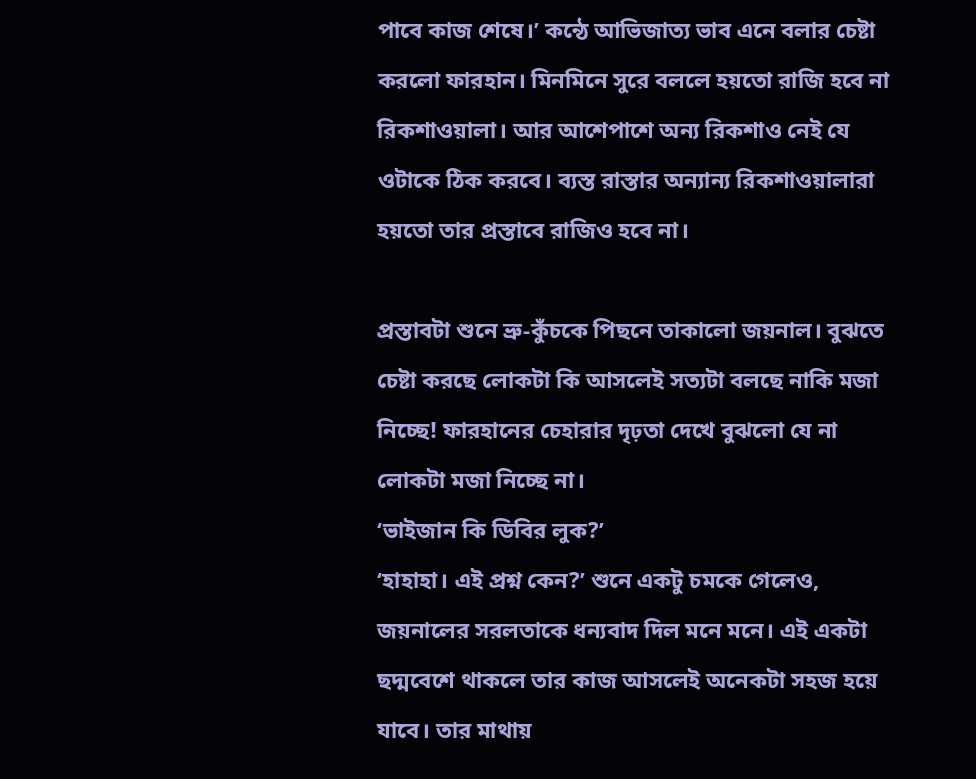পাবে কাজ শেষে।’ কন্ঠে আভিজাত্য ভাব এনে বলার চেষ্টা করলো ফারহান। মিনমিনে সুরে বললে হয়তো রাজি হবে না রিকশাওয়ালা। আর আশেপাশে অন্য রিকশাও নেই যে ওটাকে ঠিক করবে। ব্যস্ত রাস্তার অন্যান্য রিকশাওয়ালারা হয়তো তার প্রস্তাবে রাজিও হবে না।

প্রস্তাবটা শুনে ভ্রু-কুঁচকে পিছনে তাকালো জয়নাল। বুঝতে চেষ্টা করছে লোকটা কি আসলেই সত্যটা বলছে নাকি মজা নিচ্ছে! ফারহানের চেহারার দৃঢ়তা দেখে বুঝলো যে না লোকটা মজা নিচ্ছে না।
‘ভাইজান কি ডিবির লুক?’
‘হাহাহা। এই প্রশ্ন কেন?’ শুনে একটু চমকে গেলেও, জয়নালের সরলতাকে ধন্যবাদ দিল মনে মনে। এই একটা ছদ্মবেশে থাকলে তার কাজ আসলেই অনেকটা সহজ হয়ে যাবে। তার মাথায়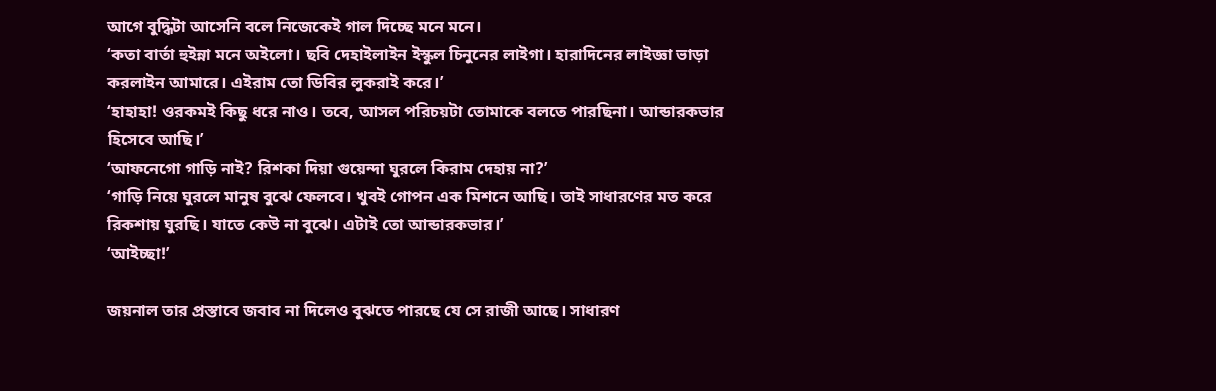আগে বুদ্ধিটা আসেনি বলে নিজেকেই গাল দিচ্ছে মনে মনে।
‘কতা বার্তা হুইন্না মনে অইলো। ছবি দেহাইলাইন ইস্কুল চিনুনের লাইগা। হারাদিনের লাইজ্ঞা ভাড়া করলাইন আমারে। এইরাম তো ডিবির লুকরাই করে।’
‘হাহাহা! ওরকমই কিছু ধরে নাও। তবে, আসল পরিচয়টা তোমাকে বলতে পারছিনা। আন্ডারকভার হিসেবে আছি।’
‘আফনেগো গাড়ি নাই? রিশকা দিয়া গুয়েন্দা ঘুরলে কিরাম দেহায় না?’
‘গাড়ি নিয়ে ঘুরলে মানুষ বুঝে ফেলবে। খুবই গোপন এক মিশনে আছি। তাই সাধারণের মত করে রিকশায় ঘুরছি। যাতে কেউ না বুঝে। এটাই তো আন্ডারকভার।’
‘আইচ্ছা!’

জয়নাল তার প্রস্তাবে জবাব না দিলেও বুঝতে পারছে যে সে রাজী আছে। সাধারণ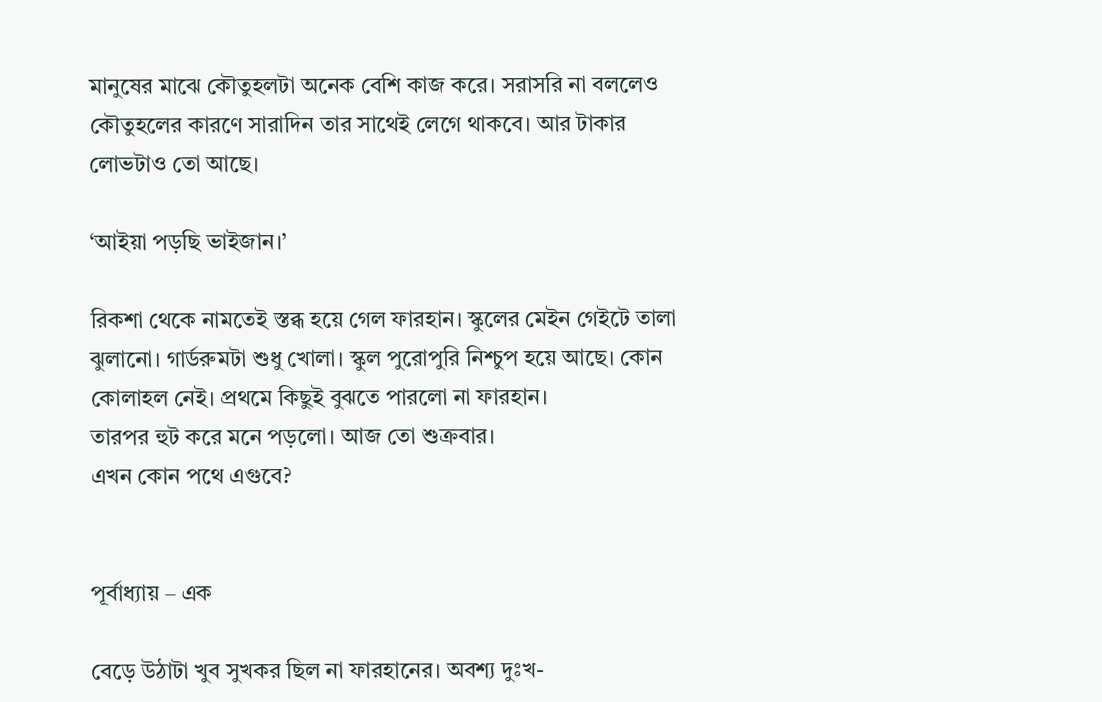মানুষের মাঝে কৌতুহলটা অনেক বেশি কাজ করে। সরাসরি না বললেও কৌতুহলের কারণে সারাদিন তার সাথেই লেগে থাকবে। আর টাকার লোভটাও তো আছে।

‘আইয়া পড়ছি ভাইজান।’

রিকশা থেকে নামতেই স্তব্ধ হয়ে গেল ফারহান। স্কুলের মেইন গেইটে তালা ঝুলানো। গার্ডরুমটা শুধু খোলা। স্কুল পুরোপুরি নিশ্চুপ হয়ে আছে। কোন কোলাহল নেই। প্রথমে কিছুই বুঝতে পারলো না ফারহান।
তারপর হুট করে মনে পড়লো। আজ তো শুক্রবার।
এখন কোন পথে এগুবে?


পূর্বাধ্যায় – এক

বেড়ে উঠাটা খুব সুখকর ছিল না ফারহানের। অবশ্য দুঃখ-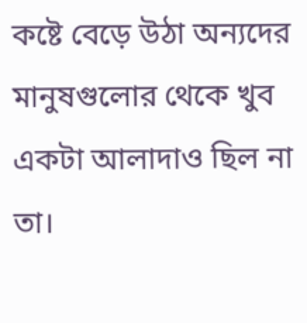কষ্টে বেড়ে উঠা অন্যদের মানুষগুলোর থেকে খুব একটা আলাদাও ছিল না তা।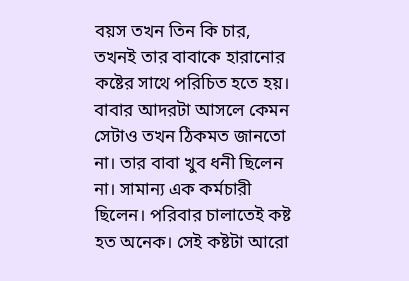বয়স তখন তিন কি চার, তখনই তার বাবাকে হারানোর কষ্টের সাথে পরিচিত হতে হয়। বাবার আদরটা আসলে কেমন সেটাও তখন ঠিকমত জানতো না। তার বাবা খুব ধনী ছিলেন না। সামান্য এক কর্মচারী ছিলেন। পরিবার চালাতেই কষ্ট হত অনেক। সেই কষ্টটা আরো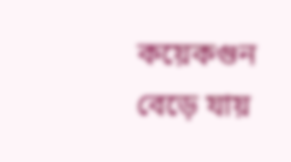কয়েকগুন বেড়ে যায়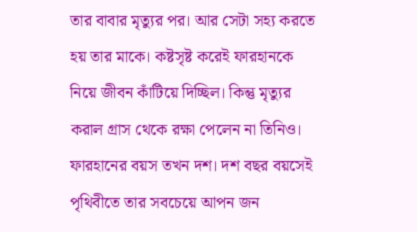তার বাবার মৃত্যুর পর। আর সেটা সহ্য করতে হয় তার মাকে। কষ্টসৃষ্ট করেই ফারহানকে নিয়ে জীবন কাঁটিয়ে দিচ্ছিল। কিন্তু মৃত্যুর করাল গ্রাস থেকে রক্ষা পেলেন না তিনিও। ফারহানের বয়স তখন দশ। দশ বছর বয়সেই পৃথিবীতে তার সবচেয়ে আপন জন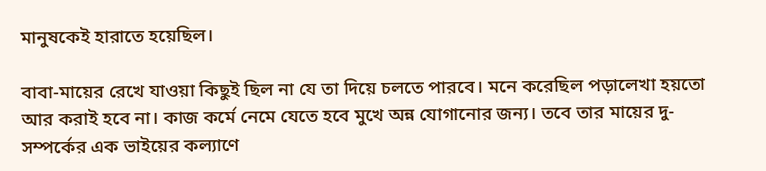মানুষকেই হারাতে হয়েছিল।

বাবা-মায়ের রেখে যাওয়া কিছুই ছিল না যে তা দিয়ে চলতে পারবে। মনে করেছিল পড়ালেখা হয়তো আর করাই হবে না। কাজ কর্মে নেমে যেতে হবে মুখে অন্ন যোগানোর জন্য। তবে তার মায়ের দু-সম্পর্কের এক ভাইয়ের কল্যাণে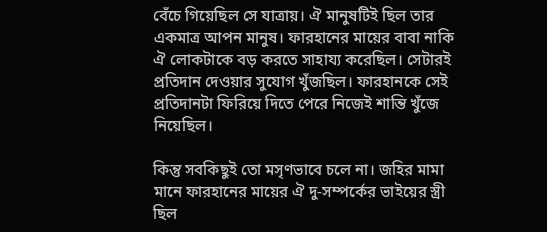বেঁচে গিয়েছিল সে যাত্রায়। ঐ মানুষটিই ছিল তার একমাত্র আপন মানুষ। ফারহানের মায়ের বাবা নাকি ঐ লোকটাকে বড় করতে সাহায্য করেছিল। সেটারই প্রতিদান দেওয়ার সুযোগ খুঁজছিল। ফারহানকে সেই প্রতিদানটা ফিরিয়ে দিতে পেরে নিজেই শান্তি খুঁজে নিয়েছিল।

কিন্তু সবকিছুই তো মসৃণভাবে চলে না। জহির মামা মানে ফারহানের মায়ের ঐ দু-সম্পর্কের ভাইয়ের স্ত্রী ছিল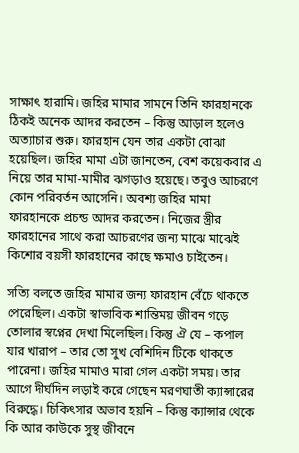সাক্ষাৎ হারামি। জহির মামার সামনে তিনি ফারহানকে ঠিকই অনেক আদর করতেন – কিন্তু আড়াল হলেও অত্যাচার শুরু। ফারহান যেন তার একটা বোঝা হয়েছিল। জহির মামা এটা জানতেন, বেশ কয়েকবার এ নিয়ে তার মামা-মামীর ঝগড়াও হয়েছে। তবুও আচরণে কোন পরিবর্তন আসেনি। অবশ্য জহির মামা ফারহানকে প্রচন্ড আদর করতেন। নিজের স্ত্রীর ফারহানের সাথে করা আচরণের জন্য মাঝে মাঝেই কিশোর বয়সী ফারহানের কাছে ক্ষমাও চাইতেন।

সত্যি বলতে জহির মামার জন্য ফারহান বেঁচে থাকতে পেরেছিল। একটা স্বাভাবিক শান্তিময় জীবন গড়ে তোলার স্বপ্নের দেখা মিলেছিল। কিন্তু ঐ যে – কপাল যার খারাপ – তার তো সুখ বেশিদিন টিকে থাকতে পারেনা। জহির মামাও মারা গেল একটা সময়। তার আগে দীর্ঘদিন লড়াই করে গেছেন মরণঘাতী ক্যান্সারের বিরুদ্ধে। চিকিৎসার অভাব হয়নি – কিন্তু ক্যান্সার থেকে কি আর কাউকে সুস্থ জীবনে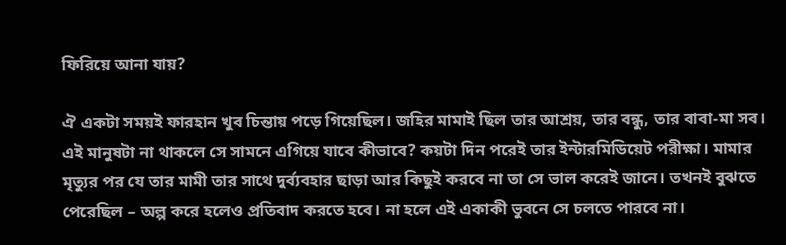ফিরিয়ে আনা যায়?

ঐ একটা সময়ই ফারহান খুব চিন্তায় পড়ে গিয়েছিল। জহির মামাই ছিল তার আশ্রয়, তার বন্ধু, তার বাবা-মা সব। এই মানুষটা না থাকলে সে সামনে এগিয়ে যাবে কীভাবে? কয়টা দিন পরেই তার ইন্টারমিডিয়েট পরীক্ষা। মামার মৃত্যুর পর যে তার মামী তার সাথে দুর্ব্যবহার ছাড়া আর কিছুই করবে না তা সে ভাল করেই জানে। তখনই বুঝতে পেরেছিল – অল্প করে হলেও প্রতিবাদ করতে হবে। না হলে এই একাকী ভুবনে সে চলতে পারবে না।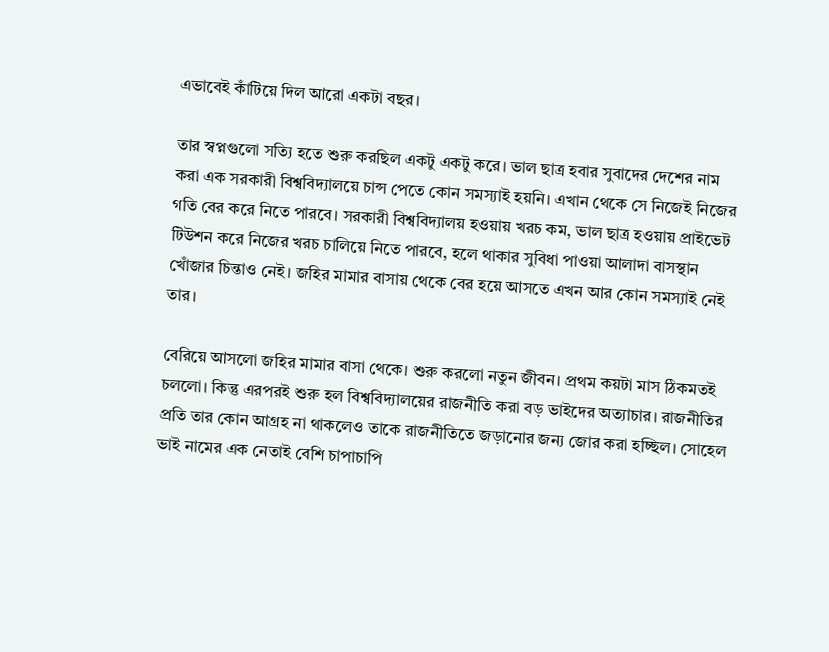এভাবেই কাঁটিয়ে দিল আরো একটা বছর।

তার স্বপ্নগুলো সত্যি হতে শুরু করছিল একটু একটু করে। ভাল ছাত্র হবার সুবাদের দেশের নাম করা এক সরকারী বিশ্ববিদ্যালয়ে চান্স পেতে কোন সমস্যাই হয়নি। এখান থেকে সে নিজেই নিজের গতি বের করে নিতে পারবে। সরকারী বিশ্ববিদ্যালয় হওয়ায় খরচ কম, ভাল ছাত্র হওয়ায় প্রাইভেট টিউশন করে নিজের খরচ চালিয়ে নিতে পারবে, হলে থাকার সুবিধা পাওয়া আলাদা বাসস্থান খোঁজার চিন্তাও নেই। জহির মামার বাসায় থেকে বের হয়ে আসতে এখন আর কোন সমস্যাই নেই তার।

বেরিয়ে আসলো জহির মামার বাসা থেকে। শুরু করলো নতুন জীবন। প্রথম কয়টা মাস ঠিকমতই চললো। কিন্তু এরপরই শুরু হল বিশ্ববিদ্যালয়ের রাজনীতি করা বড় ভাইদের অত্যাচার। রাজনীতির প্রতি তার কোন আগ্রহ না থাকলেও তাকে রাজনীতিতে জড়ানোর জন্য জোর করা হচ্ছিল। সোহেল ভাই নামের এক নেতাই বেশি চাপাচাপি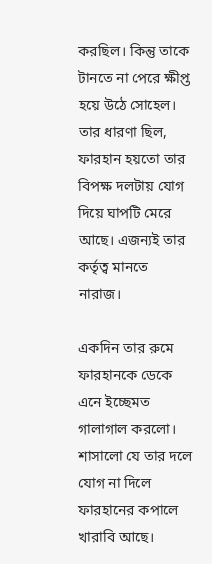করছিল। কিন্তু তাকে টানতে না পেরে ক্ষীপ্ত হয়ে উঠে সোহেল। তার ধারণা ছিল, ফারহান হয়তো তার বিপক্ষ দলটায় যোগ দিয়ে ঘাপটি মেরে আছে। এজন্যই তার কর্তৃত্ব মানতে নারাজ।

একদিন তার রুমে ফারহানকে ডেকে এনে ইচ্ছেমত গালাগাল করলো। শাসালো যে তার দলে যোগ না দিলে ফারহানের কপালে খারাবি আছে।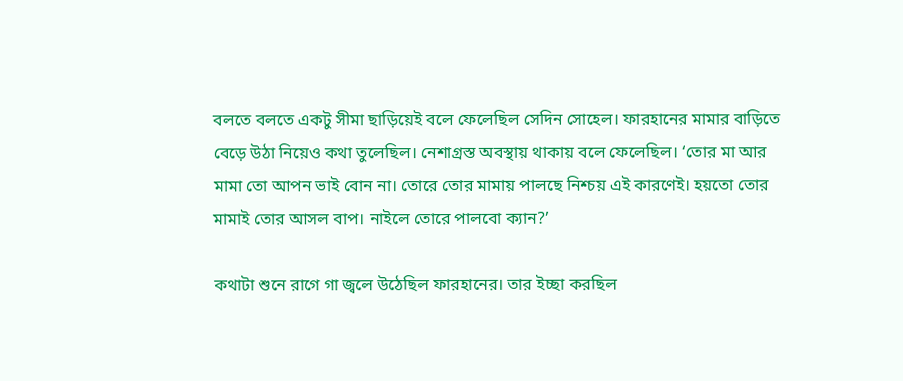বলতে বলতে একটু সীমা ছাড়িয়েই বলে ফেলেছিল সেদিন সোহেল। ফারহানের মামার বাড়িতে বেড়ে উঠা নিয়েও কথা তুলেছিল। নেশাগ্রস্ত অবস্থায় থাকায় বলে ফেলেছিল। ‘তোর মা আর মামা তো আপন ভাই বোন না। তোরে তোর মামায় পালছে নিশ্চয় এই কারণেই। হয়তো তোর মামাই তোর আসল বাপ। নাইলে তোরে পালবো ক্যান?’

কথাটা শুনে রাগে গা জ্বলে উঠেছিল ফারহানের। তার ইচ্ছা করছিল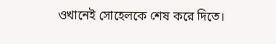ওখানেই সোহেলকে শেষ করে দিতে।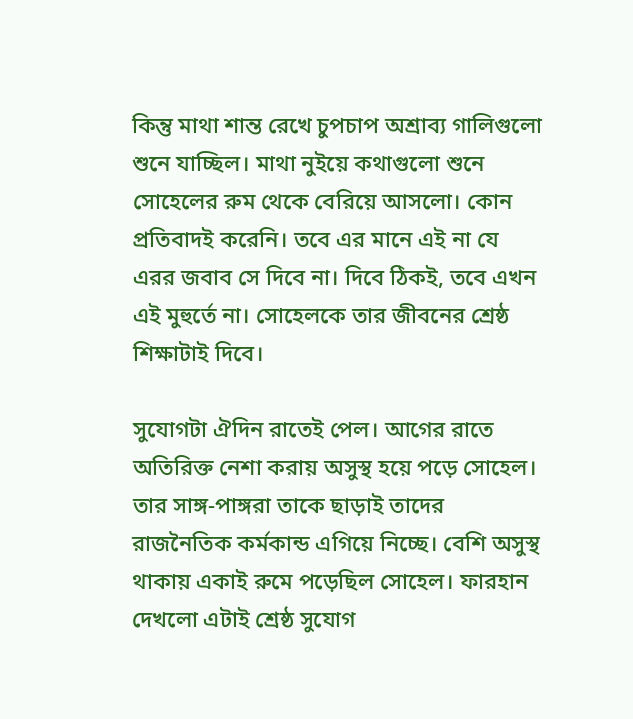কিন্তু মাথা শান্ত রেখে চুপচাপ অশ্রাব্য গালিগুলো শুনে যাচ্ছিল। মাথা নুইয়ে কথাগুলো শুনে সোহেলের রুম থেকে বেরিয়ে আসলো। কোন প্রতিবাদই করেনি। তবে এর মানে এই না যে এরর জবাব সে দিবে না। দিবে ঠিকই, তবে এখন এই মুহুর্তে না। সোহেলকে তার জীবনের শ্রেষ্ঠ শিক্ষাটাই দিবে।

সুযোগটা ঐদিন রাতেই পেল। আগের রাতে অতিরিক্ত নেশা করায় অসুস্থ হয়ে পড়ে সোহেল। তার সাঙ্গ-পাঙ্গরা তাকে ছাড়াই তাদের রাজনৈতিক কর্মকান্ড এগিয়ে নিচ্ছে। বেশি অসুস্থ থাকায় একাই রুমে পড়েছিল সোহেল। ফারহান দেখলো এটাই শ্রেষ্ঠ সুযোগ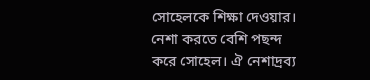সোহেলকে শিক্ষা দেওয়ার। নেশা করতে বেশি পছন্দ করে সোহেল। ঐ নেশাদ্রব্য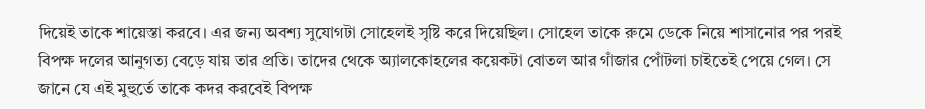দিয়েই তাকে শায়েস্তা করবে। এর জন্য অবশ্য সুযোগটা সোহেলই সৃষ্টি করে দিয়েছিল। সোহেল তাকে রুমে ডেকে নিয়ে শাসানোর পর পরই বিপক্ষ দলের আনুগত্য বেড়ে যায় তার প্রতি। তাদের থেকে অ্যালকোহলের কয়েকটা বোতল আর গাঁজার পোঁটলা চাইতেই পেয়ে গেল। সে জানে যে এই মুহুর্তে তাকে কদর করবেই বিপক্ষ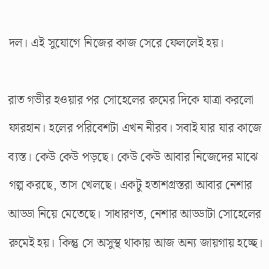দল। এই সুযোগে নিজের কাজ সেরে ফেললেই হয়।

রাত গভীর হওয়ার পর সোহেলের রুমের দিকে যাত্রা করলো ফারহান। হলের পরিবেশটা এখন নীরব। সবাই যার যার কাজে ব্যস্ত। কেউ কেউ পড়ছে। কেউ কেউ আবার নিজেদের মাঝে গল্প করছে, তাস খেলছে। একটু হতাশগ্রস্তরা আবার নেশার আড্ডা নিয়ে মেতেছে। সাধারণত, নেশার আড্ডাটা সোহেলের রুমেই হয়। কিন্তু সে অসুস্থ থাকায় আজ অন্য জায়গায় হচ্ছে।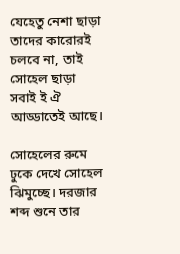যেহেতু নেশা ছাড়া তাদের কারোরই চলবে না, তাই সোহেল ছাড়া সবাই ই ঐ আড্ডাতেই আছে।

সোহেলের রুমে ঢুকে দেখে সোহেল ঝিমুচ্ছে। দরজার শব্দ শুনে তার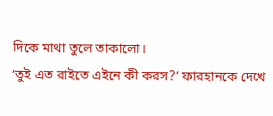দিকে মাথা তুলে তাকালো।
‘তুই এত রাইতে এইনে কী করস?’ ফারহানকে দেখে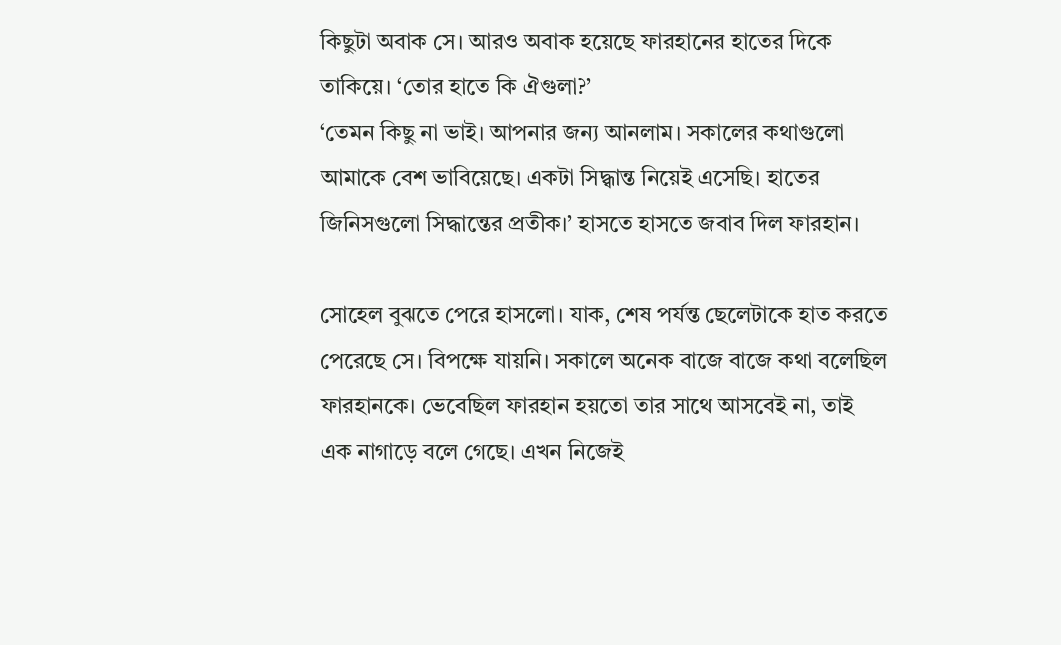কিছুটা অবাক সে। আরও অবাক হয়েছে ফারহানের হাতের দিকে তাকিয়ে। ‘তোর হাতে কি ঐগুলা?’
‘তেমন কিছু না ভাই। আপনার জন্য আনলাম। সকালের কথাগুলো আমাকে বেশ ভাবিয়েছে। একটা সিদ্ধ্বান্ত নিয়েই এসেছি। হাতের জিনিসগুলো সিদ্ধান্তের প্রতীক।’ হাসতে হাসতে জবাব দিল ফারহান।

সোহেল বুঝতে পেরে হাসলো। যাক, শেষ পর্যন্ত ছেলেটাকে হাত করতে পেরেছে সে। বিপক্ষে যায়নি। সকালে অনেক বাজে বাজে কথা বলেছিল ফারহানকে। ভেবেছিল ফারহান হয়তো তার সাথে আসবেই না, তাই এক নাগাড়ে বলে গেছে। এখন নিজেই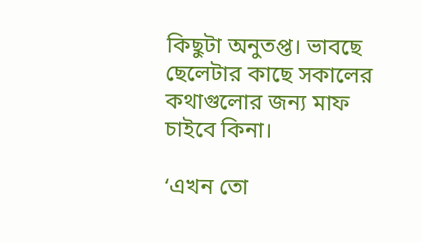কিছুটা অনুতপ্ত। ভাবছে ছেলেটার কাছে সকালের কথাগুলোর জন্য মাফ চাইবে কিনা।

‘এখন তো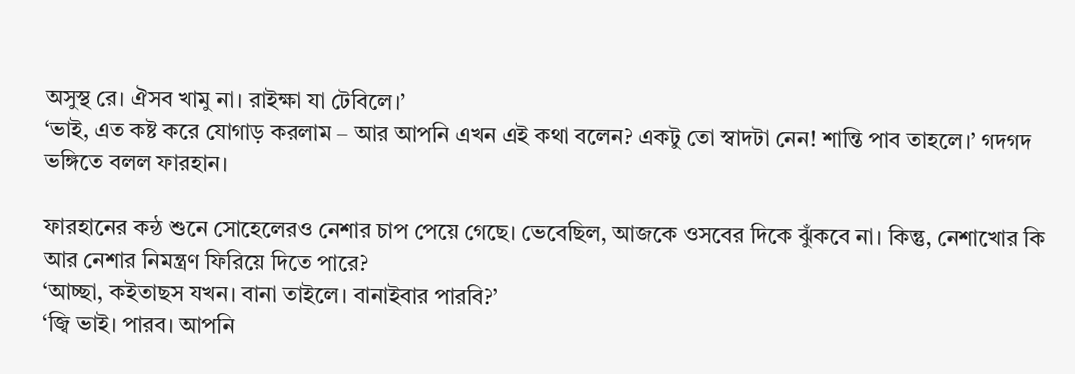অসুস্থ রে। ঐসব খামু না। রাইক্ষা যা টেবিলে।’
‘ভাই, এত কষ্ট করে যোগাড় করলাম – আর আপনি এখন এই কথা বলেন? একটু তো স্বাদটা নেন! শান্তি পাব তাহলে।’ গদগদ ভঙ্গিতে বলল ফারহান।

ফারহানের কন্ঠ শুনে সোহেলেরও নেশার চাপ পেয়ে গেছে। ভেবেছিল, আজকে ওসবের দিকে ঝুঁকবে না। কিন্তু, নেশাখোর কি আর নেশার নিমন্ত্রণ ফিরিয়ে দিতে পারে?
‘আচ্ছা, কইতাছস যখন। বানা তাইলে। বানাইবার পারবি?’
‘জ্বি ভাই। পারব। আপনি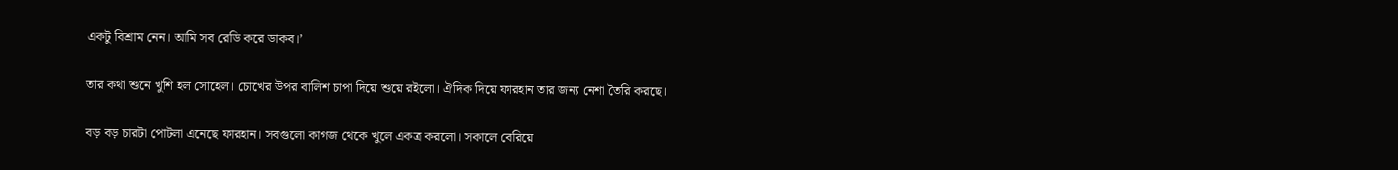একটু বিশ্রাম নেন। আমি সব রেডি করে ডাকব।’

তার কথা শুনে খুশি হল সোহেল। চোখের উপর বালিশ চাপা দিয়ে শুয়ে রইলো। ঐদিক দিয়ে ফারহান তার জন্য নেশা তৈরি করছে।

বড় বড় চারটা পোটলা এনেছে ফারহান। সবগুলো কাগজ থেকে খুলে একত্র করলো। সকালে বেরিয়ে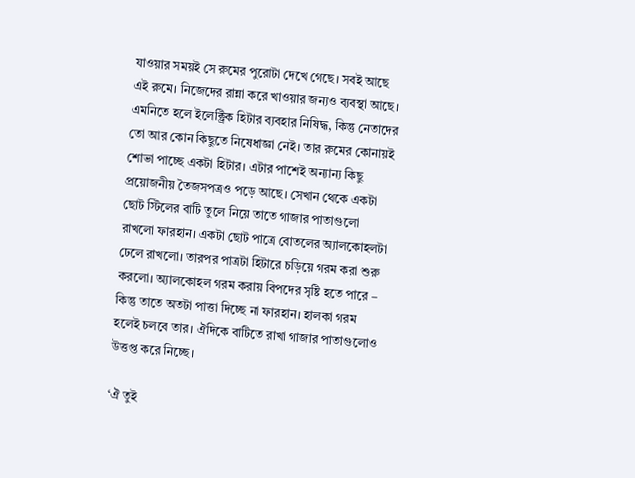যাওয়ার সময়ই সে রুমের পুরোটা দেখে গেছে। সবই আছে এই রুমে। নিজেদের রান্না করে খাওয়ার জন্যও ব্যবস্থা আছে। এমনিতে হলে ইলেক্ট্রিক হিটার ব্যবহার নিষিদ্ধ, কিন্তু নেতাদের তো আর কোন কিছুতে নিষেধাজ্ঞা নেই। তার রুমের কোনায়ই শোভা পাচ্ছে একটা হিটার। এটার পাশেই অন্যান্য কিছু প্রয়োজনীয় তৈজসপত্রও পড়ে আছে। সেখান থেকে একটা ছোট স্টিলের বাটি তুলে নিয়ে তাতে গাজার পাতাগুলো রাখলো ফারহান। একটা ছোট পাত্রে বোতলের অ্যালকোহলটা ঢেলে রাখলো। তারপর পাত্রটা হিটারে চড়িয়ে গরম করা শুরু করলো। অ্যালকোহল গরম করায় বিপদের সৃষ্টি হতে পারে – কিন্তু তাতে অতটা পাত্তা দিচ্ছে না ফারহান। হালকা গরম হলেই চলবে তার। ঐদিকে বাটিতে রাখা গাজার পাতাগুলোও উত্তপ্ত করে নিচ্ছে।

‘ঐ তুই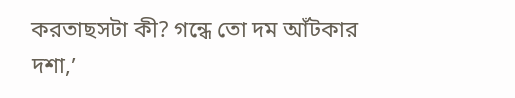করতাছসটা কী? গন্ধে তো দম আঁটকার দশা,’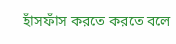হাঁসফাঁস করতে করতে বলে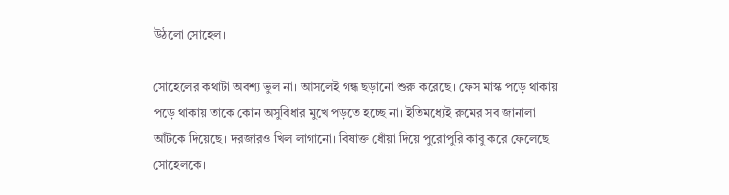উঠলো সোহেল।

সোহেলের কথাটা অবশ্য ভুল না। আসলেই গন্ধ ছড়ানো শুরু করেছে। ফেস মাস্ক পড়ে থাকায় পড়ে থাকায় তাকে কোন অসুবিধার মুখে পড়তে হচ্ছে না। ইতিমধ্যেই রুমের সব জানালা আঁটকে দিয়েছে। দরজারও খিল লাগানো। বিষাক্ত ধোঁয়া দিয়ে পুরোপুরি কাবু করে ফেলেছে সোহেলকে।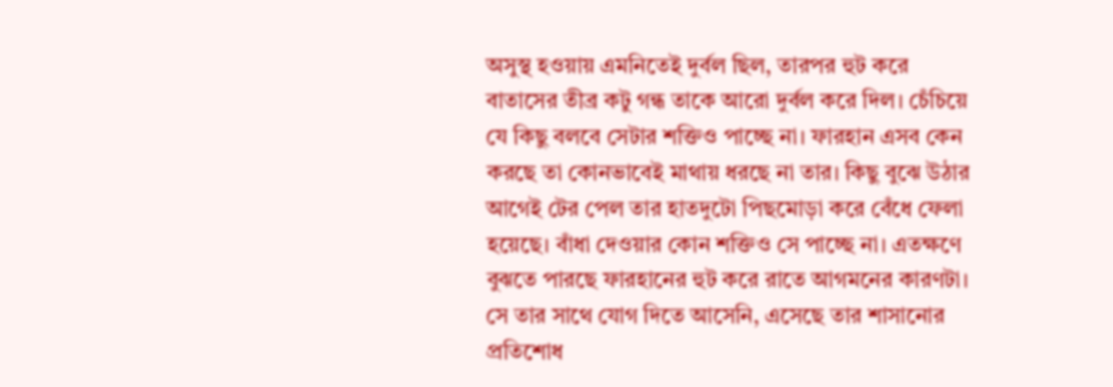অসুস্থ হওয়ায় এমনিতেই দুর্বল ছিল, তারপর হুট করে বাতাসের তীব্র কটু গন্ধ তাকে আরো দুর্বল করে দিল। চেঁচিয়ে যে কিছু বলবে সেটার শক্তিও পাচ্ছে না। ফারহান এসব কেন করছে তা কোনভাবেই মাথায় ধরছে না তার। কিছু বুঝে উঠার আগেই টের পেল তার হাতদুটো পিছমোড়া করে বেঁধে ফেলা হয়েছে। বাঁধা দেওয়ার কোন শক্তিও সে পাচ্ছে না। এতক্ষণে বুঝতে পারছে ফারহানের হুট করে রাতে আগমনের কারণটা। সে তার সাথে যোগ দিতে আসেনি, এসেছে তার শাসানোর প্রতিশোধ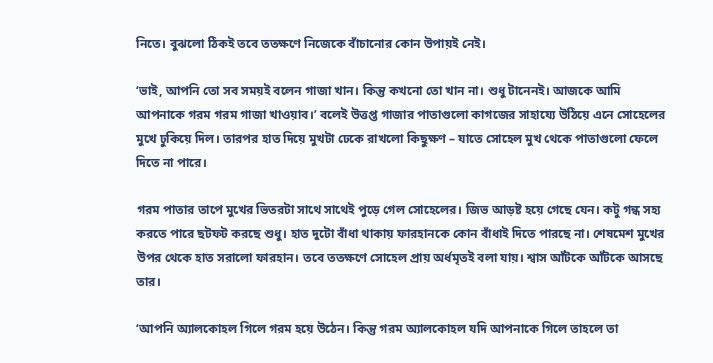নিতে। বুঝলো ঠিকই তবে ততক্ষণে নিজেকে বাঁচানোর কোন উপায়ই নেই।

‘ভাই, আপনি তো সব সময়ই বলেন গাজা খান। কিন্তু কখনো তো খান না। শুধু টানেনই। আজকে আমি আপনাকে গরম গরম গাজা খাওয়াব।’ বলেই উত্তপ্ত গাজার পাতাগুলো কাগজের সাহায্যে উঠিয়ে এনে সোহেলের মুখে ঢুকিয়ে দিল। তারপর হাত দিয়ে মুখটা ঢেকে রাখলো কিছুক্ষণ – যাতে সোহেল মুখ থেকে পাতাগুলো ফেলে দিতে না পারে।

গরম পাতার তাপে মুখের ভিতরটা সাথে সাথেই পুড়ে গেল সোহেলের। জিভ আড়ষ্ট হয়ে গেছে যেন। কটু গন্ধ সহ্য করতে পারে ছটফট করছে শুধু। হাত দুটো বাঁধা থাকায় ফারহানকে কোন বাঁধাই দিতে পারছে না। শেষমেশ মুখের উপর থেকে হাত সরালো ফারহান। তবে ততক্ষণে সোহেল প্রায় অর্ধমৃতই বলা যায়। শ্বাস আঁটকে আঁটকে আসছে তার।

‘আপনি অ্যালকোহল গিলে গরম হয়ে উঠেন। কিন্তু গরম অ্যালকোহল যদি আপনাকে গিলে তাহলে তা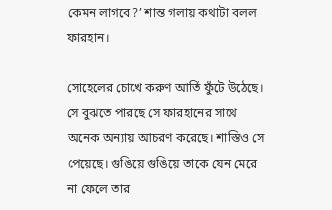কেমন লাগবে?’ শান্ত গলায় কথাটা বলল ফারহান।

সোহেলের চোখে করুণ আর্তি ফুঁটে উঠেছে। সে বুঝতে পারছে সে ফারহানের সাথে অনেক অন্যায় আচরণ করেছে। শাস্তিও সে পেয়েছে। গুঙিয়ে গুঙিয়ে তাকে যেন মেরে না ফেলে তার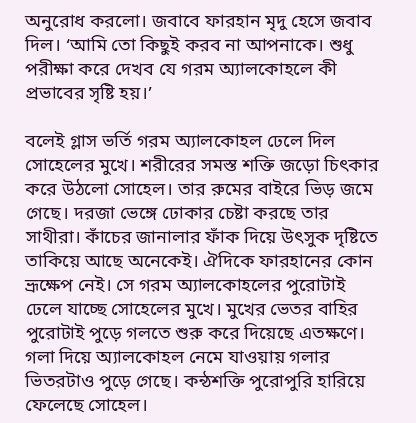অনুরোধ করলো। জবাবে ফারহান মৃদু হেসে জবাব দিল। ‘আমি তো কিছুই করব না আপনাকে। শুধু পরীক্ষা করে দেখব যে গরম অ্যালকোহলে কী প্রভাবের সৃষ্টি হয়।’

বলেই গ্লাস ভর্তি গরম অ্যালকোহল ঢেলে দিল সোহেলের মুখে। শরীরের সমস্ত শক্তি জড়ো চিৎকার করে উঠলো সোহেল। তার রুমের বাইরে ভিড় জমে গেছে। দরজা ভেঙ্গে ঢোকার চেষ্টা করছে তার সাথীরা। কাঁচের জানালার ফাঁক দিয়ে উৎসুক দৃষ্টিতে তাকিয়ে আছে অনেকেই। ঐদিকে ফারহানের কোন ভ্রূক্ষেপ নেই। সে গরম অ্যালকোহলের পুরোটাই ঢেলে যাচ্ছে সোহেলের মুখে। মুখের ভেতর বাহির পুরোটাই পুড়ে গলতে শুরু করে দিয়েছে এতক্ষণে। গলা দিয়ে অ্যালকোহল নেমে যাওয়ায় গলার ভিতরটাও পুড়ে গেছে। কন্ঠশক্তি পুরোপুরি হারিয়ে ফেলেছে সোহেল।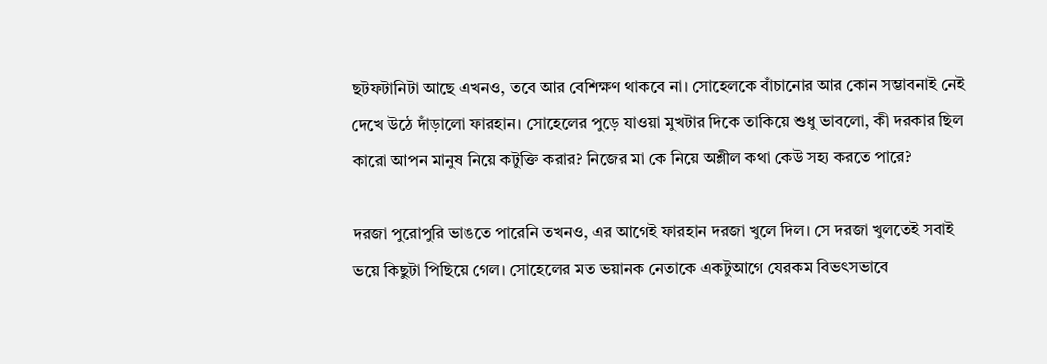ছটফটানিটা আছে এখনও, তবে আর বেশিক্ষণ থাকবে না। সোহেলকে বাঁচানোর আর কোন সম্ভাবনাই নেই দেখে উঠে দাঁড়ালো ফারহান। সোহেলের পুড়ে যাওয়া মুখটার দিকে তাকিয়ে শুধু ভাবলো, কী দরকার ছিল কারো আপন মানুষ নিয়ে কটুক্তি করার? নিজের মা কে নিয়ে অশ্লীল কথা কেউ সহ্য করতে পারে?

দরজা পুরোপুরি ভাঙতে পারেনি তখনও, এর আগেই ফারহান দরজা খুলে দিল। সে দরজা খুলতেই সবাই ভয়ে কিছুটা পিছিয়ে গেল। সোহেলের মত ভয়ানক নেতাকে একটুআগে যেরকম বিভৎসভাবে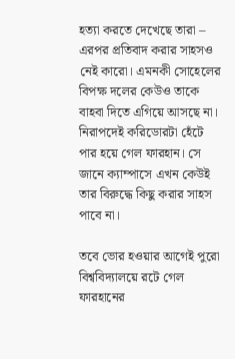হত্যা করতে দেখেছে তারা – এরপর প্রতিবাদ করার সাহসও নেই কারো। এমনকী সোহেলের বিপক্ষ দলের কেউও তাকে বাহবা দিতে এগিয়ে আসছে না। নিরাপদেই করিডোরটা হেঁটে পার হয়ে গেল ফারহান। সে জানে ক্যাম্পাসে এখন কেউই তার বিরুদ্ধে কিছু করার সাহস পাবে না।

তবে ভোর হওয়ার আগেই পুরো বিশ্ববিদ্যালয়ে রটে গেল ফারহানের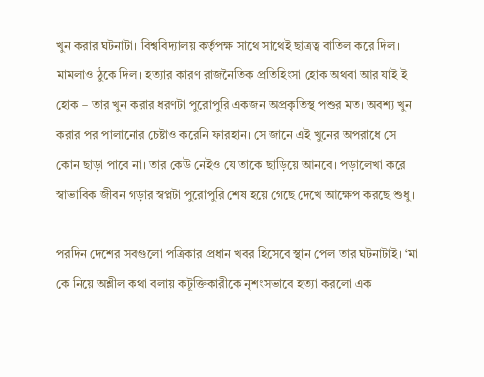খুন করার ঘটনাটা। বিশ্ববিদ্যালয় কর্তৃপক্ষ সাথে সাথেই ছাত্রত্ব বাতিল করে দিল। মামলাও ঠুকে দিল। হত্যার কারণ রাজনৈতিক প্রতিহিংসা হোক অথবা আর যাই ই হোক – তার খুন করার ধরণটা পুরোপুরি একজন অপ্রকৃতিস্থ পশুর মত। অবশ্য খুন করার পর পালানোর চেষ্টাও করেনি ফারহান। সে জানে এই খুনের অপরাধে সে কোন ছাড়া পাবে না। তার কেউ নেইও যে তাকে ছাড়িয়ে আনবে। পড়ালেখা করে স্বাভাবিক জীবন গড়ার স্বপ্নটা পুরোপুরি শেষ হয়ে গেছে দেখে আক্ষেপ করছে শুধু।

পরদিন দেশের সবগুলো পত্রিকার প্রধান খবর হিসেবে স্থান পেল তার ঘটনাটাই। ‘মা কে নিয়ে অশ্লীল কথা বলায় কটূক্তিকারীকে নৃশংসভাবে হত্যা করলো এক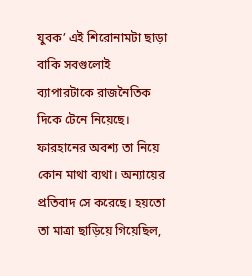যুবক’ এই শিরোনামটা ছাড়া বাকি সবগুলোই ব্যাপারটাকে রাজনৈতিক দিকে টেনে নিয়েছে। ফারহানের অবশ্য তা নিয়ে কোন মাথা ব্যথা। অন্যায়ের প্রতিবাদ সে করেছে। হয়তো তা মাত্রা ছাড়িয়ে গিয়েছিল,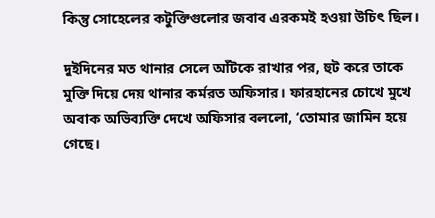কিন্তু সোহেলের কটুক্তিগুলোর জবাব এরকমই হওয়া উচিৎ ছিল।

দুইদিনের মত থানার সেলে আঁটকে রাখার পর, হুট করে তাকে মুক্তি দিয়ে দেয় থানার কর্মরত অফিসার। ফারহানের চোখে মুখে অবাক অভিব্যক্তি দেখে অফিসার বললো, ‘তোমার জামিন হয়ে গেছে।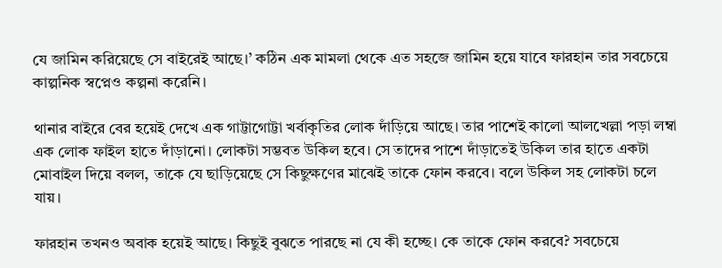যে জামিন করিয়েছে সে বাইরেই আছে।’ কঠিন এক মামলা থেকে এত সহজে জামিন হয়ে যাবে ফারহান তার সবচেয়ে কাল্পনিক স্বপ্নেও কল্পনা করেনি।

থানার বাইরে বের হয়েই দেখে এক গাট্টাগোট্টা খর্বাকৃতির লোক দাঁড়িয়ে আছে। তার পাশেই কালো আলখেল্লা পড়া লম্বা এক লোক ফাইল হাতে দাঁড়ানো। লোকটা সম্ভবত উকিল হবে। সে তাদের পাশে দাঁড়াতেই উকিল তার হাতে একটা মোবাইল দিয়ে বলল, তাকে যে ছাড়িয়েছে সে কিছুক্ষণের মাঝেই তাকে ফোন করবে। বলে উকিল সহ লোকটা চলে যায়।

ফারহান তখনও অবাক হয়েই আছে। কিছুই বুঝতে পারছে না যে কী হচ্ছে। কে তাকে ফোন করবে? সবচেয়ে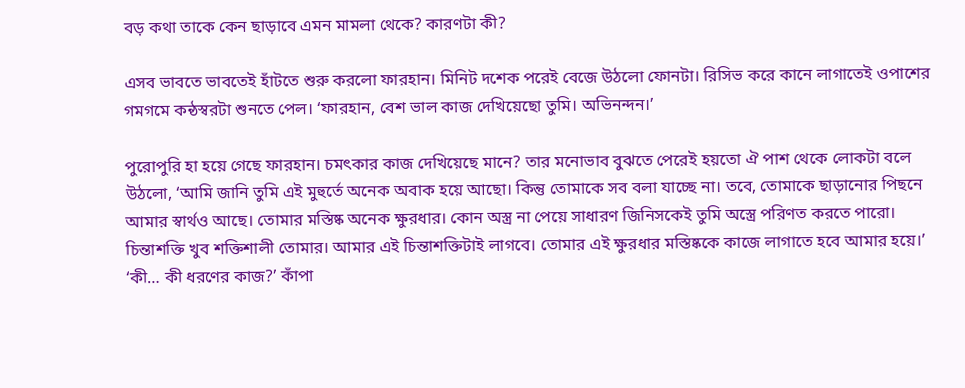বড় কথা তাকে কেন ছাড়াবে এমন মামলা থেকে? কারণটা কী?

এসব ভাবতে ভাবতেই হাঁটতে শুরু করলো ফারহান। মিনিট দশেক পরেই বেজে উঠলো ফোনটা। রিসিভ করে কানে লাগাতেই ওপাশের গমগমে কন্ঠস্বরটা শুনতে পেল। ‘ফারহান, বেশ ভাল কাজ দেখিয়েছো তুমি। অভিনন্দন।’

পুরোপুরি হা হয়ে গেছে ফারহান। চমৎকার কাজ দেখিয়েছে মানে? তার মনোভাব বুঝতে পেরেই হয়তো ঐ পাশ থেকে লোকটা বলে উঠলো, ‘আমি জানি তুমি এই মুহুর্তে অনেক অবাক হয়ে আছো। কিন্তু তোমাকে সব বলা যাচ্ছে না। তবে, তোমাকে ছাড়ানোর পিছনে আমার স্বার্থও আছে। তোমার মস্তিষ্ক অনেক ক্ষুরধার। কোন অস্ত্র না পেয়ে সাধারণ জিনিসকেই তুমি অস্ত্রে পরিণত করতে পারো। চিন্তাশক্তি খুব শক্তিশালী তোমার। আমার এই চিন্তাশক্তিটাই লাগবে। তোমার এই ক্ষুরধার মস্তিষ্ককে কাজে লাগাতে হবে আমার হয়ে।’
‘কী… কী ধরণের কাজ?’ কাঁপা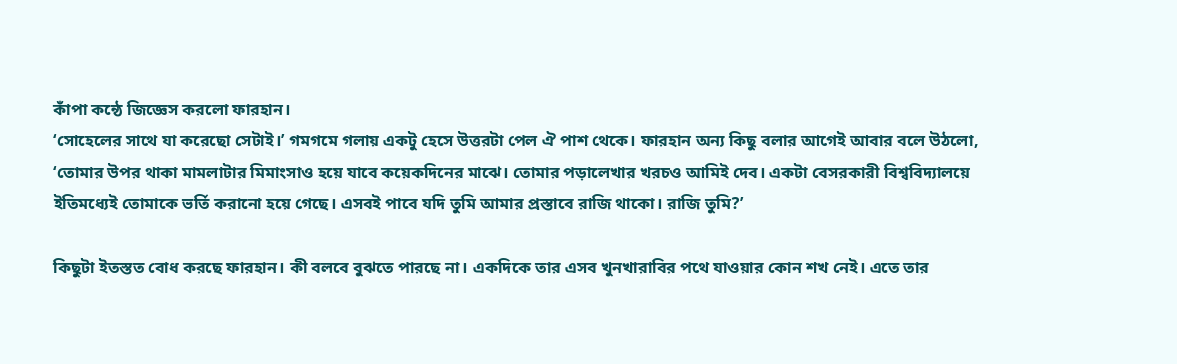কাঁপা কন্ঠে জিজ্ঞেস করলো ফারহান।
‘সোহেলের সাথে যা করেছো সেটাই।’ গমগমে গলায় একটু হেসে উত্তরটা পেল ঐ পাশ থেকে। ফারহান অন্য কিছু বলার আগেই আবার বলে উঠলো, ‘তোমার উপর থাকা মামলাটার মিমাংসাও হয়ে যাবে কয়েকদিনের মাঝে। তোমার পড়ালেখার খরচও আমিই দেব। একটা বেসরকারী বিশ্ববিদ্যালয়ে ইতিমধ্যেই তোমাকে ভর্তি করানো হয়ে গেছে। এসবই পাবে যদি তুমি আমার প্রস্তাবে রাজি থাকো। রাজি তুমি?’

কিছুটা ইতস্তত বোধ করছে ফারহান। কী বলবে বুঝতে পারছে না। একদিকে তার এসব খুনখারাবির পথে যাওয়ার কোন শখ নেই। এতে তার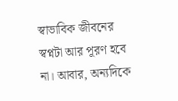স্বাভাবিক জীবনের স্বপ্নটা আর পূরণ হবে না। আবার, অন্যদিকে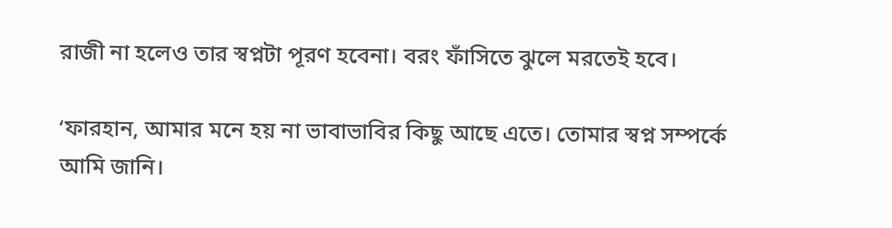রাজী না হলেও তার স্বপ্নটা পূরণ হবেনা। বরং ফাঁসিতে ঝুলে মরতেই হবে।

‘ফারহান, আমার মনে হয় না ভাবাভাবির কিছু আছে এতে। তোমার স্বপ্ন সম্পর্কে আমি জানি।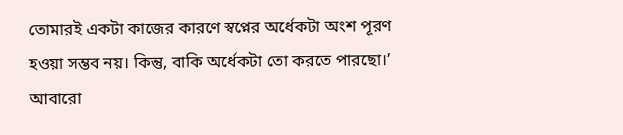তোমারই একটা কাজের কারণে স্বপ্নের অর্ধেকটা অংশ পূরণ হওয়া সম্ভব নয়। কিন্তু, বাকি অর্ধেকটা তো করতে পারছো।’ আবারো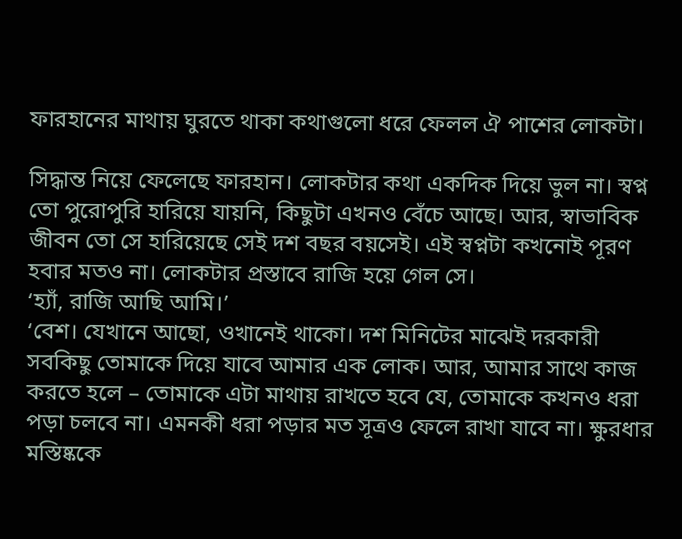ফারহানের মাথায় ঘুরতে থাকা কথাগুলো ধরে ফেলল ঐ পাশের লোকটা।

সিদ্ধান্ত নিয়ে ফেলেছে ফারহান। লোকটার কথা একদিক দিয়ে ভুল না। স্বপ্ন তো পুরোপুরি হারিয়ে যায়নি, কিছুটা এখনও বেঁচে আছে। আর, স্বাভাবিক জীবন তো সে হারিয়েছে সেই দশ বছর বয়সেই। এই স্বপ্নটা কখনোই পূরণ হবার মতও না। লোকটার প্রস্তাবে রাজি হয়ে গেল সে।
‘হ্যাঁ, রাজি আছি আমি।’
‘বেশ। যেখানে আছো, ওখানেই থাকো। দশ মিনিটের মাঝেই দরকারী সবকিছু তোমাকে দিয়ে যাবে আমার এক লোক। আর, আমার সাথে কাজ করতে হলে – তোমাকে এটা মাথায় রাখতে হবে যে, তোমাকে কখনও ধরা পড়া চলবে না। এমনকী ধরা পড়ার মত সূত্রও ফেলে রাখা যাবে না। ক্ষুরধার মস্তিষ্ককে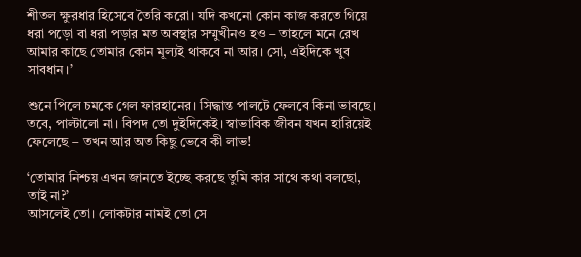শীতল ক্ষুরধার হিসেবে তৈরি করো। যদি কখনো কোন কাজ করতে গিয়ে ধরা পড়ো বা ধরা পড়ার মত অবস্থার সম্মুখীনও হও – তাহলে মনে রেখ আমার কাছে তোমার কোন মূল্যই থাকবে না আর। সো, এইদিকে খুব সাবধান।’

শুনে পিলে চমকে গেল ফারহানের। সিদ্ধান্ত পালটে ফেলবে কিনা ভাবছে। তবে, পাল্টালো না। বিপদ তো দুইদিকেই। স্বাভাবিক জীবন যখন হারিয়েই ফেলেছে – তখন আর অত কিছু ভেবে কী লাভ!

‘তোমার নিশ্চয় এখন জানতে ইচ্ছে করছে তুমি কার সাথে কথা বলছো, তাই না?’
আসলেই তো। লোকটার নামই তো সে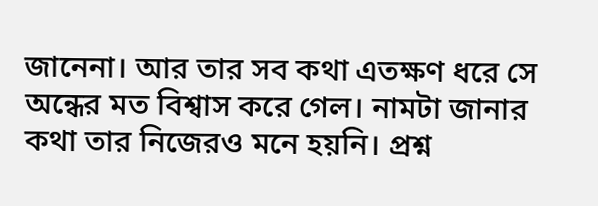জানেনা। আর তার সব কথা এতক্ষণ ধরে সে অন্ধের মত বিশ্বাস করে গেল। নামটা জানার কথা তার নিজেরও মনে হয়নি। প্রশ্ন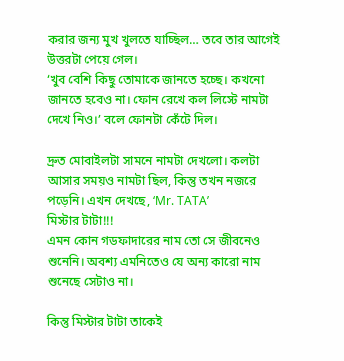করার জন্য মুখ খুলতে যাচ্ছিল… তবে তার আগেই উত্তরটা পেয়ে গেল।
‘খুব বেশি কিছু তোমাকে জানতে হচ্ছে। কখনো জানতে হবেও না। ফোন রেখে কল লিস্টে নামটা দেখে নিও।’ বলে ফোনটা কেঁটে দিল।

দ্রুত মোবাইলটা সামনে নামটা দেখলো। কলটা আসার সময়ও নামটা ছিল, কিন্তু তখন নজরে পড়েনি। এখন দেখছে, ‘Mr. TATA’
মিস্টার টাটা!!!
এমন কোন গডফাদারের নাম তো সে জীবনেও শুনেনি। অবশ্য এমনিতেও যে অন্য কারো নাম শুনেছে সেটাও না।

কিন্তু মিস্টার টাটা তাকেই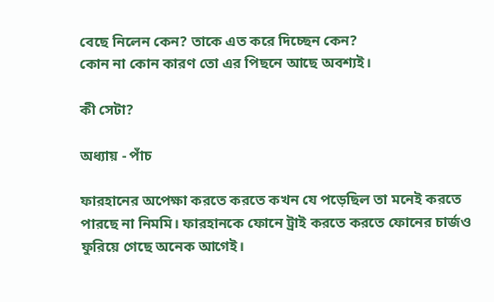বেছে নিলেন কেন? তাকে এত করে দিচ্ছেন কেন?
কোন না কোন কারণ তো এর পিছনে আছে অবশ্যই।

কী সেটা?

অধ্যায় - পাঁচ

ফারহানের অপেক্ষা করতে করতে কখন যে পড়েছিল তা মনেই করতে পারছে না নিমমি। ফারহানকে ফোনে ট্রাই করতে করতে ফোনের চার্জও ফুরিয়ে গেছে অনেক আগেই।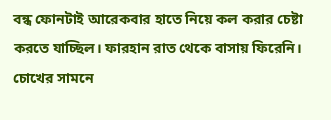বন্ধ ফোনটাই আরেকবার হাতে নিয়ে কল করার চেষ্টা করতে যাচ্ছিল। ফারহান রাত থেকে বাসায় ফিরেনি। চোখের সামনে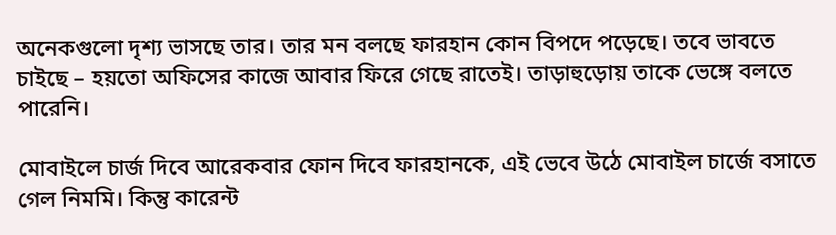অনেকগুলো দৃশ্য ভাসছে তার। তার মন বলছে ফারহান কোন বিপদে পড়েছে। তবে ভাবতে চাইছে – হয়তো অফিসের কাজে আবার ফিরে গেছে রাতেই। তাড়াহুড়োয় তাকে ভেঙ্গে বলতে পারেনি।

মোবাইলে চার্জ দিবে আরেকবার ফোন দিবে ফারহানকে, এই ভেবে উঠে মোবাইল চার্জে বসাতে গেল নিমমি। কিন্তু কারেন্ট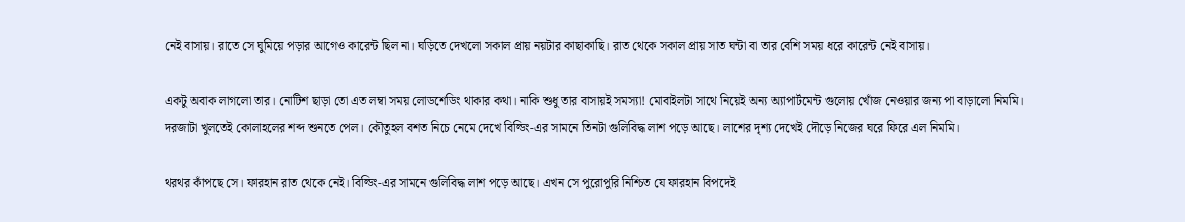নেই বাসায়। রাতে সে ঘুমিয়ে পড়ার আগেও কারেন্ট ছিল না। ঘড়িতে দেখলো সকাল প্রায় নয়টার কাছাকাছি। রাত থেকে সকাল প্রায় সাত ঘন্টা বা তার বেশি সময় ধরে কারেন্ট নেই বাসায়।

একটু অবাক লাগলো তার। নোটিশ ছাড়া তো এত লম্বা সময় লোডশেডিং থাকার কথা। নাকি শুধু তার বাসায়ই সমস্যা! মোবাইলটা সাথে নিয়েই অন্য অ্যাপার্টমেন্ট গুলোয় খোঁজ নেওয়ার জন্য পা বাড়ালো নিমমি। দরজাটা খুলতেই কোলাহলের শব্দ শুনতে পেল। কৌতুহল বশত নিচে নেমে দেখে বিল্ডিং-এর সামনে তিনটা গুলিবিদ্ধ লাশ পড়ে আছে। লাশের দৃশ্য দেখেই দৌড়ে নিজের ঘরে ফিরে এল নিমমি।

থরথর কাঁপছে সে। ফারহান রাত থেকে নেই। বিল্ডিং-এর সামনে গুলিবিদ্ধ লাশ পড়ে আছে। এখন সে পুরোপুরি নিশ্চিত যে ফারহান বিপদেই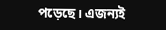পড়েছে। এজন্যই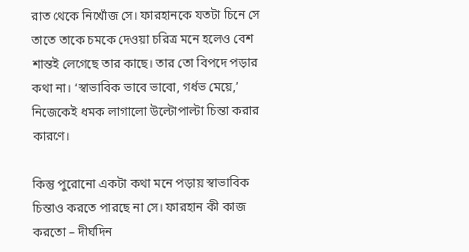রাত থেকে নিখোঁজ সে। ফারহানকে যতটা চিনে সে তাতে তাকে চমকে দেওয়া চরিত্র মনে হলেও বেশ শান্তই লেগেছে তার কাছে। তার তো বিপদে পড়ার কথা না। ‘স্বাভাবিক ভাবে ভাবো, গর্ধভ মেয়ে,’ নিজেকেই ধমক লাগালো উল্টোপাল্টা চিন্তা করার কারণে।

কিন্তু পুরোনো একটা কথা মনে পড়ায় স্বাভাবিক চিন্তাও করতে পারছে না সে। ফারহান কী কাজ করতো – দীর্ঘদিন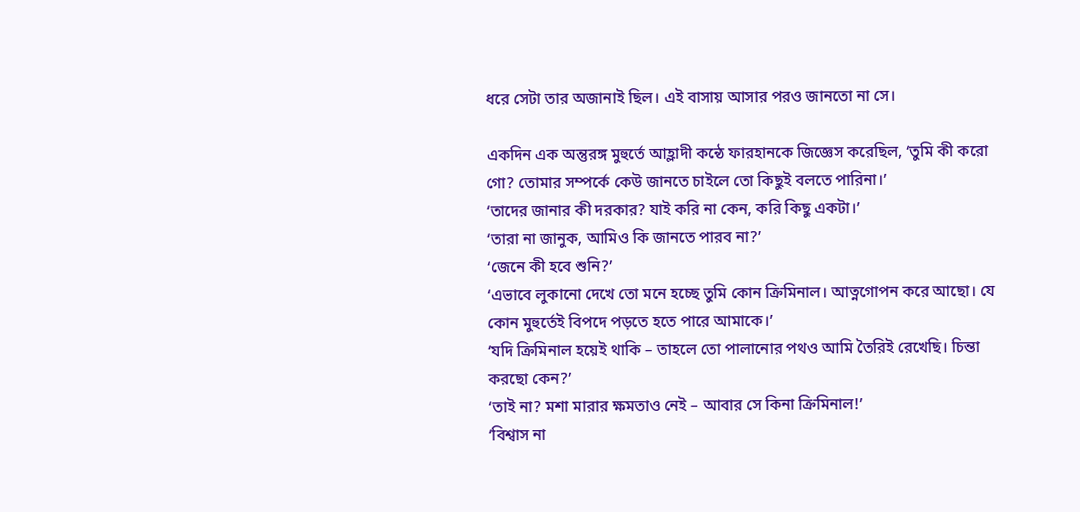ধরে সেটা তার অজানাই ছিল। এই বাসায় আসার পরও জানতো না সে।

একদিন এক অন্তুরঙ্গ মুহুর্তে আহ্লাদী কন্ঠে ফারহানকে জিজ্ঞেস করেছিল, ‘তুমি কী করো গো? তোমার সম্পর্কে কেউ জানতে চাইলে তো কিছুই বলতে পারিনা।’
‘তাদের জানার কী দরকার? যাই করি না কেন, করি কিছু একটা।’
‘তারা না জানুক, আমিও কি জানতে পারব না?’
‘জেনে কী হবে শুনি?’
‘এভাবে লুকানো দেখে তো মনে হচ্ছে তুমি কোন ক্রিমিনাল। আত্নগোপন করে আছো। যে কোন মুহুর্তেই বিপদে পড়তে হতে পারে আমাকে।’
‘যদি ক্রিমিনাল হয়েই থাকি – তাহলে তো পালানোর পথও আমি তৈরিই রেখেছি। চিন্তা করছো কেন?’
‘তাই না? মশা মারার ক্ষমতাও নেই – আবার সে কিনা ক্রিমিনাল!’
‘বিশ্বাস না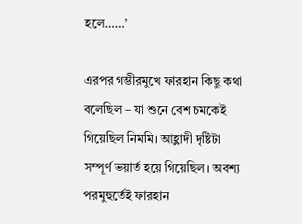হলে……’

এরপর গম্ভীরমুখে ফারহান কিছু কথা বলেছিল – যা শুনে বেশ চমকেই গিয়েছিল নিমমি। আহ্লাদী দৃষ্টিটা সম্পূর্ণ ভয়ার্ত হয়ে গিয়েছিল। অবশ্য পরমুহুর্তেই ফারহান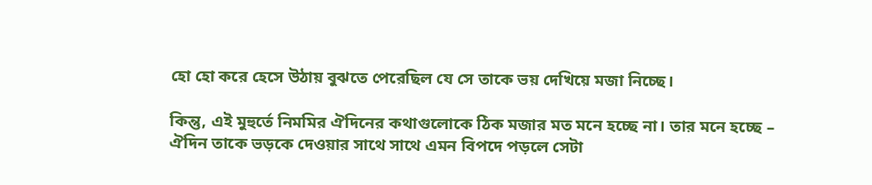হো হো করে হেসে উঠায় বুঝতে পেরেছিল যে সে তাকে ভয় দেখিয়ে মজা নিচ্ছে।

কিন্তু, এই মুহুর্তে নিমমির ঐদিনের কথাগুলোকে ঠিক মজার মত মনে হচ্ছে না। তার মনে হচ্ছে – ঐদিন তাকে ভড়কে দেওয়ার সাথে সাথে এমন বিপদে পড়লে সেটা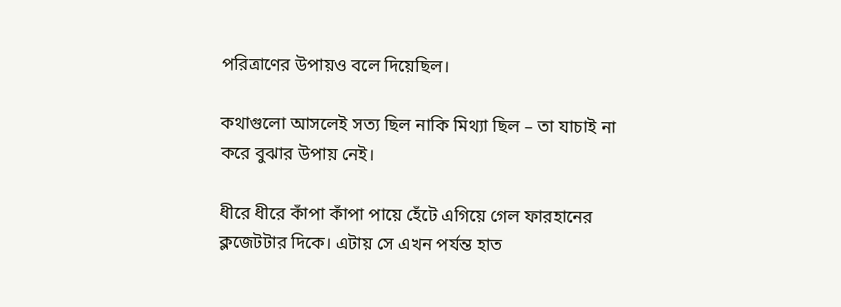পরিত্রাণের উপায়ও বলে দিয়েছিল।

কথাগুলো আসলেই সত্য ছিল নাকি মিথ্যা ছিল – তা যাচাই না করে বুঝার উপায় নেই।

ধীরে ধীরে কাঁপা কাঁপা পায়ে হেঁটে এগিয়ে গেল ফারহানের ক্লজেটটার দিকে। এটায় সে এখন পর্যন্ত হাত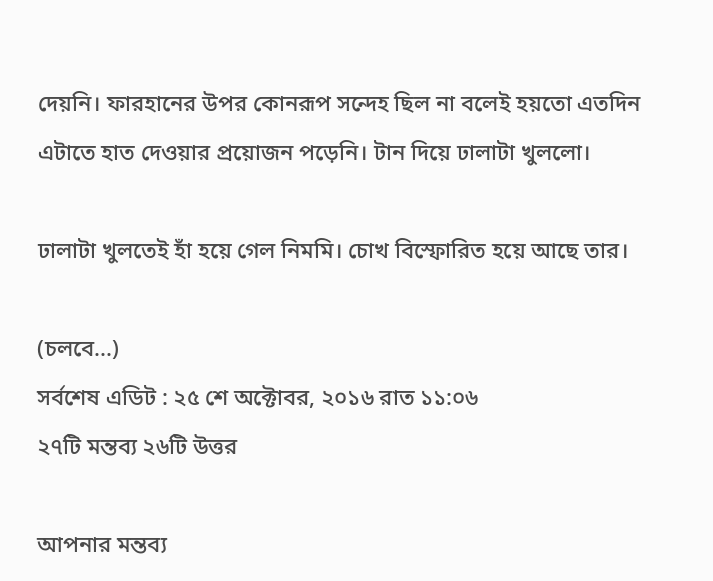দেয়নি। ফারহানের উপর কোনরূপ সন্দেহ ছিল না বলেই হয়তো এতদিন এটাতে হাত দেওয়ার প্রয়োজন পড়েনি। টান দিয়ে ঢালাটা খুললো।

ঢালাটা খুলতেই হাঁ হয়ে গেল নিমমি। চোখ বিস্ফোরিত হয়ে আছে তার।

(চলবে...)
সর্বশেষ এডিট : ২৫ শে অক্টোবর, ২০১৬ রাত ১১:০৬
২৭টি মন্তব্য ২৬টি উত্তর

আপনার মন্তব্য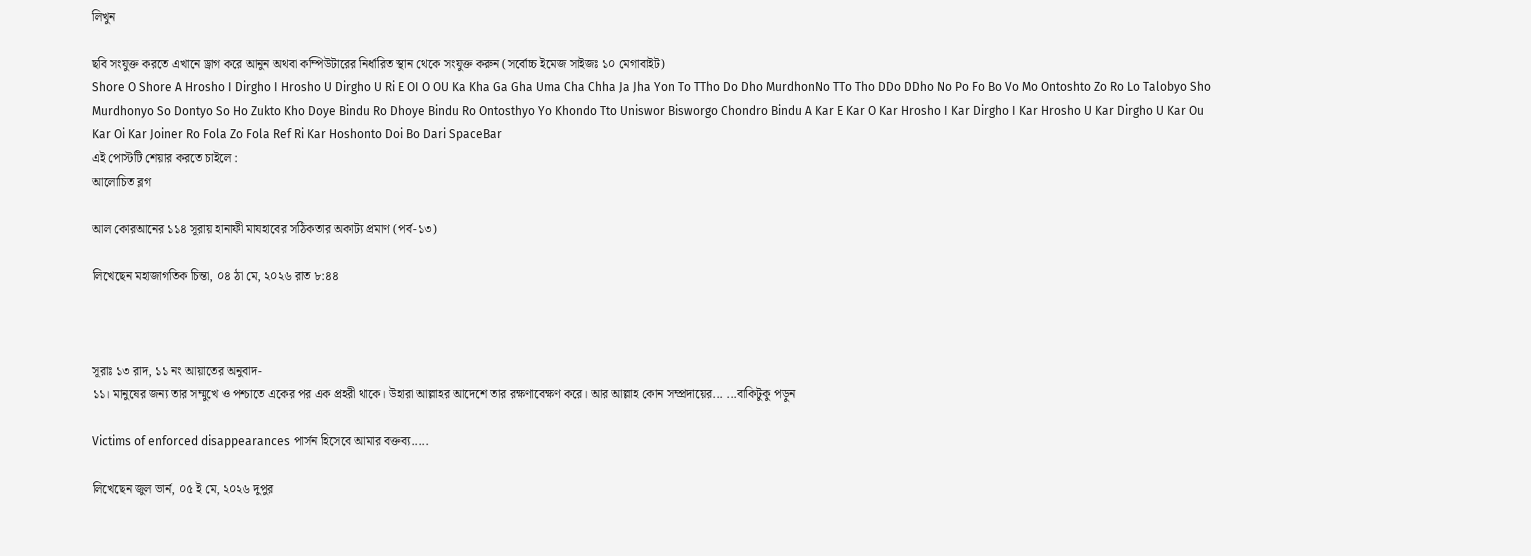লিখুন

ছবি সংযুক্ত করতে এখানে ড্রাগ করে আনুন অথবা কম্পিউটারের নির্ধারিত স্থান থেকে সংযুক্ত করুন (সর্বোচ্চ ইমেজ সাইজঃ ১০ মেগাবাইট)
Shore O Shore A Hrosho I Dirgho I Hrosho U Dirgho U Ri E OI O OU Ka Kha Ga Gha Uma Cha Chha Ja Jha Yon To TTho Do Dho MurdhonNo TTo Tho DDo DDho No Po Fo Bo Vo Mo Ontoshto Zo Ro Lo Talobyo Sho Murdhonyo So Dontyo So Ho Zukto Kho Doye Bindu Ro Dhoye Bindu Ro Ontosthyo Yo Khondo Tto Uniswor Bisworgo Chondro Bindu A Kar E Kar O Kar Hrosho I Kar Dirgho I Kar Hrosho U Kar Dirgho U Kar Ou Kar Oi Kar Joiner Ro Fola Zo Fola Ref Ri Kar Hoshonto Doi Bo Dari SpaceBar
এই পোস্টটি শেয়ার করতে চাইলে :
আলোচিত ব্লগ

আল কোরআনের ১১৪ সূরায় হানাফী মাযহাবের সঠিকতার অকাট্য প্রমাণ (পর্ব-১৩)

লিখেছেন মহাজাগতিক চিন্তা, ০৪ ঠা মে, ২০২৬ রাত ৮:৪৪



সূরাঃ ১৩ রাদ, ১১ নং আয়াতের অনুবাদ-
১১। মানুষের জন্য তার সম্মুখে ও পশ্চাতে একের পর এক প্রহরী থাকে। উহারা আল্লাহর আদেশে তার রক্ষণাবেক্ষণ করে। আর আল্লাহ কোন সম্প্রদায়ের... ...বাকিটুকু পড়ুন

Victims of enforced disappearances পার্সন হিসেবে আমার বক্তব্য.....

লিখেছেন জুল ভার্ন, ০৫ ই মে, ২০২৬ দুপুর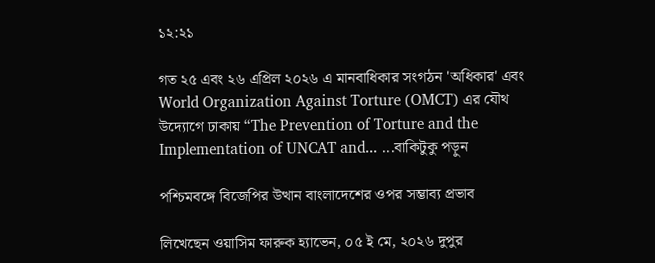১২:২১

গত ২৫ এবং ২৬ এপ্রিল ২০২৬ এ মানবাধিকার সংগঠন 'অধিকার' এবং World Organization Against Torture (OMCT) এর যৌথ উদ্যোগে ঢাকায় “The Prevention of Torture and the Implementation of UNCAT and... ...বাকিটুকু পড়ুন

পশ্চিমবঙ্গে বিজেপির উত্থান বাংলাদেশের ওপর সম্ভাব্য প্রভাব

লিখেছেন ওয়াসিম ফারুক হ্যাভেন, ০৫ ই মে, ২০২৬ দুপুর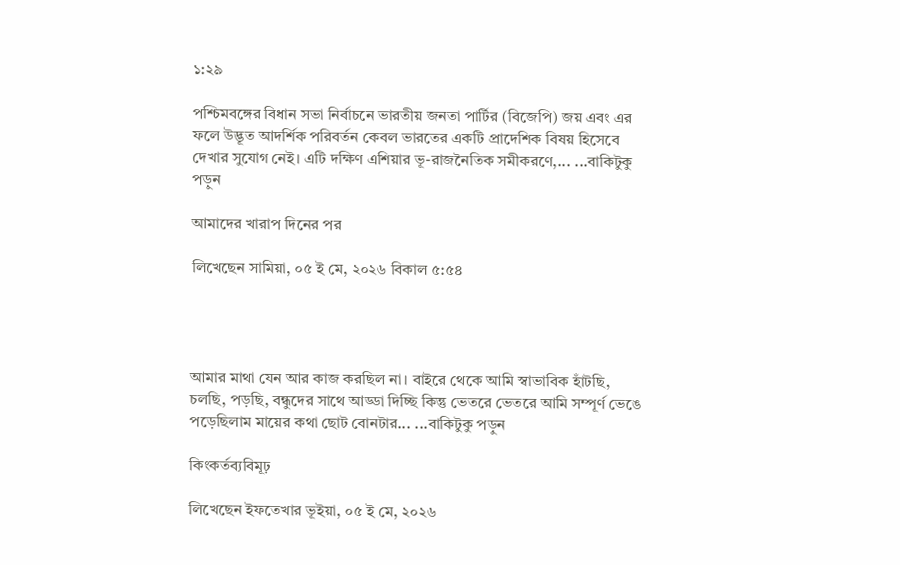১:২৯

পশ্চিমবঙ্গের বিধান সভা নির্বাচনে ভারতীয় জনতা পার্টির (বিজেপি) জয় এবং এর ফলে উদ্ভূত আদর্শিক পরিবর্তন কেবল ভারতের একটি প্রাদেশিক বিষয় হিসেবে দেখার সুযোগ নেই। এটি দক্ষিণ এশিয়ার ভূ-রাজনৈতিক সমীকরণে,... ...বাকিটুকু পড়ুন

আমাদের খারাপ দিনের পর

লিখেছেন সামিয়া, ০৫ ই মে, ২০২৬ বিকাল ৫:৫৪




আমার মাথা যেন আর কাজ করছিল না। বাইরে থেকে আমি স্বাভাবিক হাঁটছি, চলছি, পড়ছি, বন্ধুদের সাথে আড্ডা দিচ্ছি কিন্তু ভেতরে ভেতরে আমি সম্পূর্ণ ভেঙে পড়েছিলাম মায়ের কথা ছোট বোনটার... ...বাকিটুকু পড়ুন

কিংকর্তব্যবিমূঢ়

লিখেছেন ইফতেখার ভূইয়া, ০৫ ই মে, ২০২৬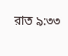রাত ৯:৩৩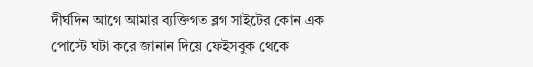দীর্ঘদিন আগে আমার ব্যক্তিগত ব্লগ সাইটের কোন এক পোস্টে ঘটা করে জানান দিয়ে ফেইসবুক থেকে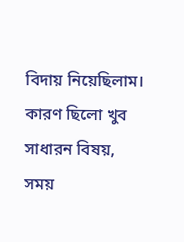বিদায় নিয়েছিলাম। কারণ ছিলো খুব সাধারন বিষয়, সময়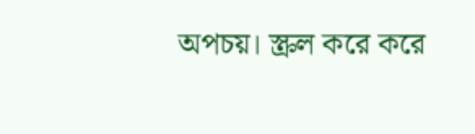অপচয়। স্ক্রল করে করে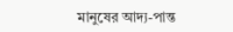মানুষের আদ্য-পান্ত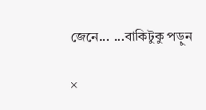জেনে... ...বাকিটুকু পড়ুন

×